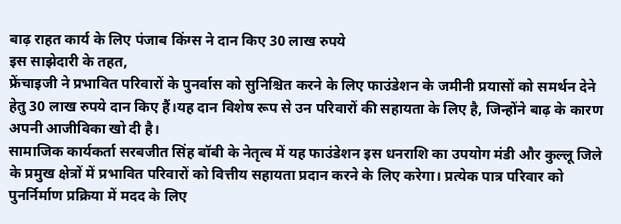बाढ़ राहत कार्य के लिए पंजाब किंग्स ने दान किए 30 लाख रुपये
इस साझेदारी के तहत,
फ्रेंचाइजी ने प्रभावित परिवारों के पुनर्वास को सुनिश्चित करने के लिए फाउंडेशन के जमीनी प्रयासों को समर्थन देने हेतु 30 लाख रुपये दान किए हैं।यह दान विशेष रूप से उन परिवारों की सहायता के लिए है, जिन्होंने बाढ़ के कारण अपनी आजीविका खो दी है।
सामाजिक कार्यकर्ता सरबजीत सिंह बॉबी के नेतृत्व में यह फाउंडेशन इस धनराशि का उपयोग मंडी और कुल्लू जिले के प्रमुख क्षेत्रों में प्रभावित परिवारों को वित्तीय सहायता प्रदान करने के लिए करेगा। प्रत्येक पात्र परिवार को पुनर्निर्माण प्रक्रिया में मदद के लिए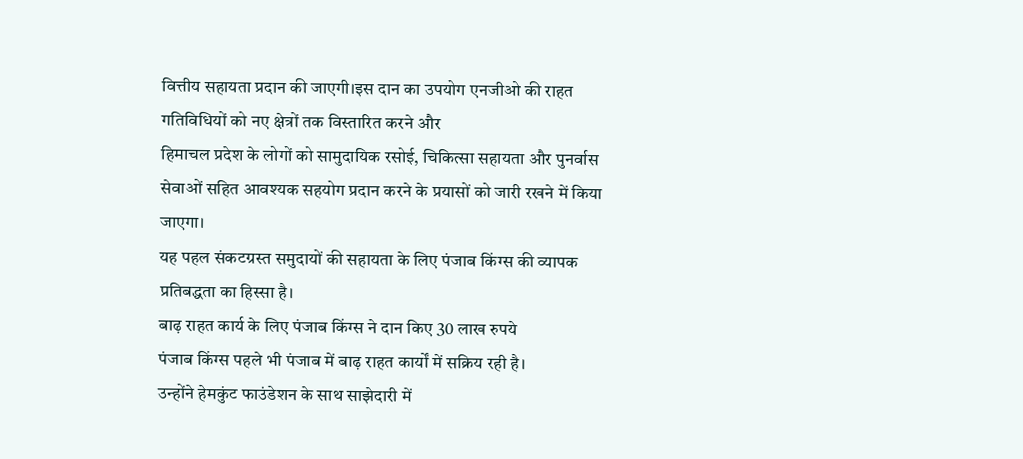वित्तीय सहायता प्रदान की जाएगी।इस दान का उपयोग एनजीओ की राहत गतिविधियों को नए क्षेत्रों तक विस्तारित करने और
हिमाचल प्रदेश के लोगों को सामुदायिक रसोई, चिकित्सा सहायता और पुनर्वास सेवाओं सहित आवश्यक सहयोग प्रदान करने के प्रयासों को जारी रखने में किया जाएगा।
यह पहल संकटग्रस्त समुदायों की सहायता के लिए पंजाब किंग्स की व्यापक प्रतिबद्धता का हिस्सा है।
बाढ़ राहत कार्य के लिए पंजाब किंग्स ने दान किए 30 लाख रुपये
पंजाब किंग्स पहले भी पंजाब में बाढ़ राहत कार्यों में सक्रिय रही है।
उन्होंने हेमकुंट फाउंडेशन के साथ साझेदारी में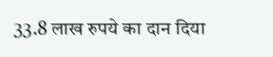33.8 लाख रुपये का दान दिया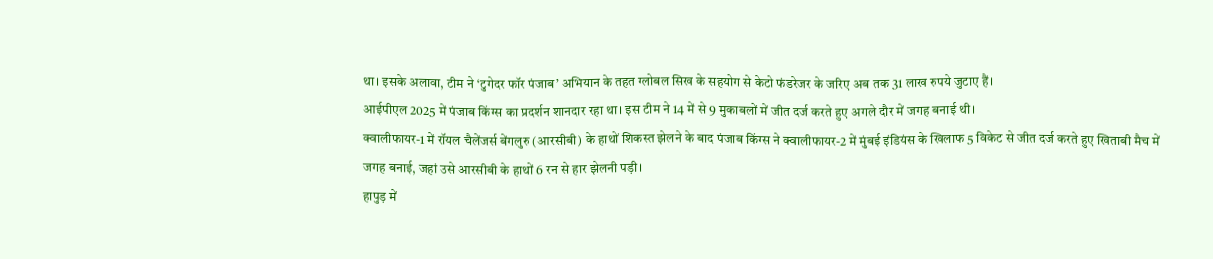था। इसके अलावा, टीम ने ‘टुगेदर फॉर पंजाब’ अभियान के तहत ग्लोबल सिख के सहयोग से केटो फंडरेजर के जरिए अब तक 31 लाख रुपये जुटाए हैं।
आईपीएल 2025 में पंजाब किंग्स का प्रदर्शन शानदार रहा था। इस टीम ने 14 में से 9 मुकाबलों में जीत दर्ज करते हुए अगले दौर में जगह बनाई थी।
क्वालीफायर-1 में रॉयल चैलेंजर्स बेंगलुरु (आरसीबी) के हाथों शिकस्त झेलने के बाद पंजाब किंग्स ने क्वालीफायर-2 में मुंबई इंडियंस के खिलाफ 5 विकेट से जीत दर्ज करते हुए खिताबी मैच में जगह बनाई, जहां उसे आरसीबी के हाथों 6 रन से हार झेलनी पड़ी।
हापुड़ में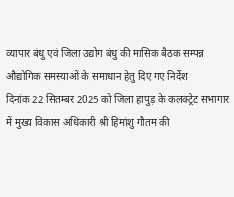व्यापार बंधु एवं जिला उद्योग बंधु की मासिक बैठक सम्पन्न औद्योगिक समस्याओं के समाधान हेतु दिए गए निर्देश
दिनांक 22 सितम्बर 2025 को जिला हापुड़ के कलक्ट्रेट सभागार में मुख्य विकास अधिकारी श्री हिमांशु गौतम की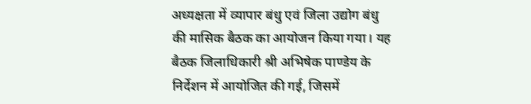अध्यक्षता में व्यापार बंधु एवं जिला उद्योग बंधु की मासिक बैठक का आयोजन किया गया। यह बैठक जिलाधिकारी श्री अभिषेक पाण्डेय के निर्देशन में आयोजित की गई, जिसमें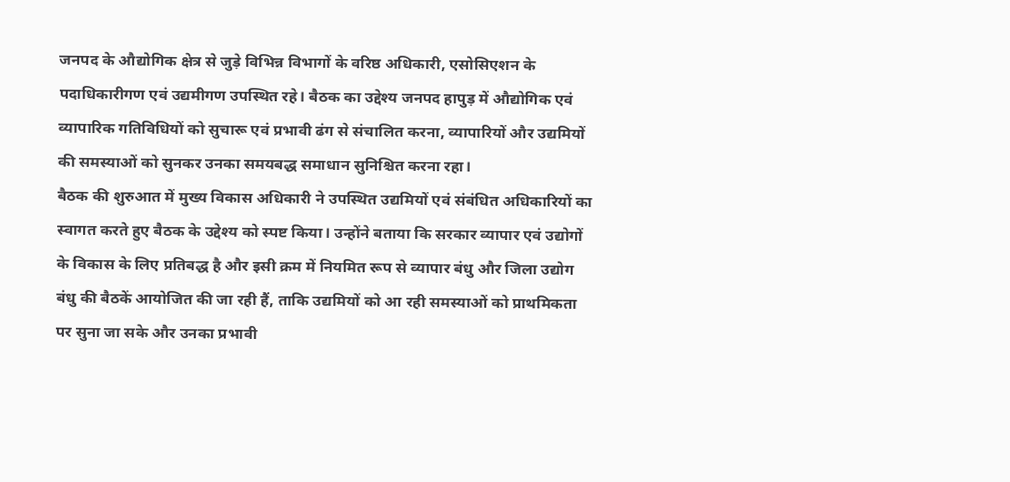जनपद के औद्योगिक क्षेत्र से जुड़े विभिन्न विभागों के वरिष्ठ अधिकारी, एसोसिएशन के पदाधिकारीगण एवं उद्यमीगण उपस्थित रहे। बैठक का उद्देश्य जनपद हापुड़ में औद्योगिक एवं व्यापारिक गतिविधियों को सुचारू एवं प्रभावी ढंग से संचालित करना, व्यापारियों और उद्यमियों की समस्याओं को सुनकर उनका समयबद्ध समाधान सुनिश्चित करना रहा।
बैठक की शुरुआत में मुख्य विकास अधिकारी ने उपस्थित उद्यमियों एवं संबंधित अधिकारियों का स्वागत करते हुए बैठक के उद्देश्य को स्पष्ट किया। उन्होंने बताया कि सरकार व्यापार एवं उद्योगों के विकास के लिए प्रतिबद्ध है और इसी क्रम में नियमित रूप से व्यापार बंधु और जिला उद्योग बंधु की बैठकें आयोजित की जा रही हैं, ताकि उद्यमियों को आ रही समस्याओं को प्राथमिकता पर सुना जा सके और उनका प्रभावी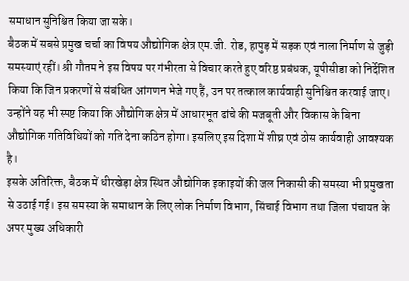समाधान सुनिश्चित किया जा सके।
बैठक में सबसे प्रमुख चर्चा का विषय औद्योगिक क्षेत्र एम.जी. रोड, हापुड़ में सड़क एवं नाला निर्माण से जुड़ी समस्याएं रहीं। श्री गौतम ने इस विषय पर गंभीरता से विचार करते हुए वरिष्ठ प्रबंधक, यूपीसीडा को निर्देशित किया कि जिन प्रकरणों से संबंधित आंगणन भेजे गए हैं, उन पर तत्काल कार्यवाही सुनिश्चित करवाई जाए। उन्होंने यह भी स्पष्ट किया कि औद्योगिक क्षेत्र में आधारभूत ढांचे की मजबूती और विकास के बिना औद्योगिक गतिविधियों को गति देना कठिन होगा। इसलिए इस दिशा में शीघ्र एवं ठोस कार्यवाही आवश्यक है।
इसके अतिरिक्त, बैठक में धीरखेड़ा क्षेत्र स्थित औद्योगिक इकाइयों की जल निकासी की समस्या भी प्रमुखता से उठाई गई। इस समस्या के समाधान के लिए लोक निर्माण विभाग, सिंचाई विभाग तथा जिला पंचायत के अपर मुख्य अधिकारी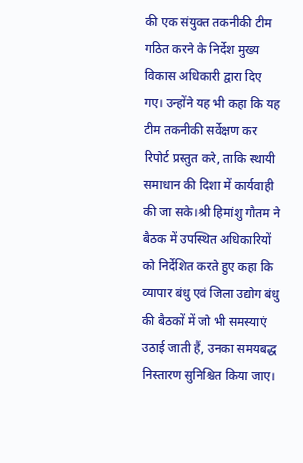की एक संयुक्त तकनीकी टीम गठित करने के निर्देश मुख्य विकास अधिकारी द्वारा दिए गए। उन्होंने यह भी कहा कि यह टीम तकनीकी सर्वेक्षण कर रिपोर्ट प्रस्तुत करे, ताकि स्थायी समाधान की दिशा में कार्यवाही की जा सके।श्री हिमांशु गौतम ने बैठक में उपस्थित अधिकारियों को निर्देशित करते हुए कहा कि व्यापार बंधु एवं जिला उद्योग बंधु की बैठकों में जो भी समस्याएं उठाई जाती हैं, उनका समयबद्ध निस्तारण सुनिश्चित किया जाए।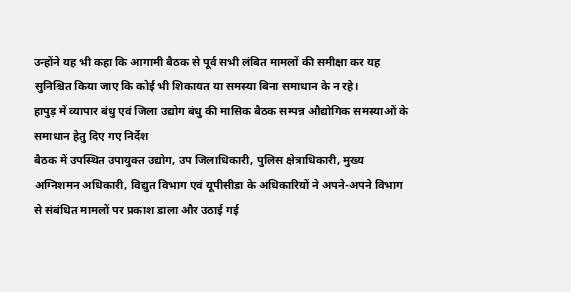उन्होंने यह भी कहा कि आगामी बैठक से पूर्व सभी लंबित मामलों की समीक्षा कर यह सुनिश्चित किया जाए कि कोई भी शिकायत या समस्या बिना समाधान के न रहे।
हापुड़ में व्यापार बंधु एवं जिला उद्योग बंधु की मासिक बैठक सम्पन्न औद्योगिक समस्याओं के समाधान हेतु दिए गए निर्देश
बैठक में उपस्थित उपायुक्त उद्योग, उप जिलाधिकारी, पुलिस क्षेत्राधिकारी, मुख्य अग्निशमन अधिकारी, विद्युत विभाग एवं यूपीसीडा के अधिकारियों ने अपने-अपने विभाग से संबंधित मामलों पर प्रकाश डाला और उठाई गई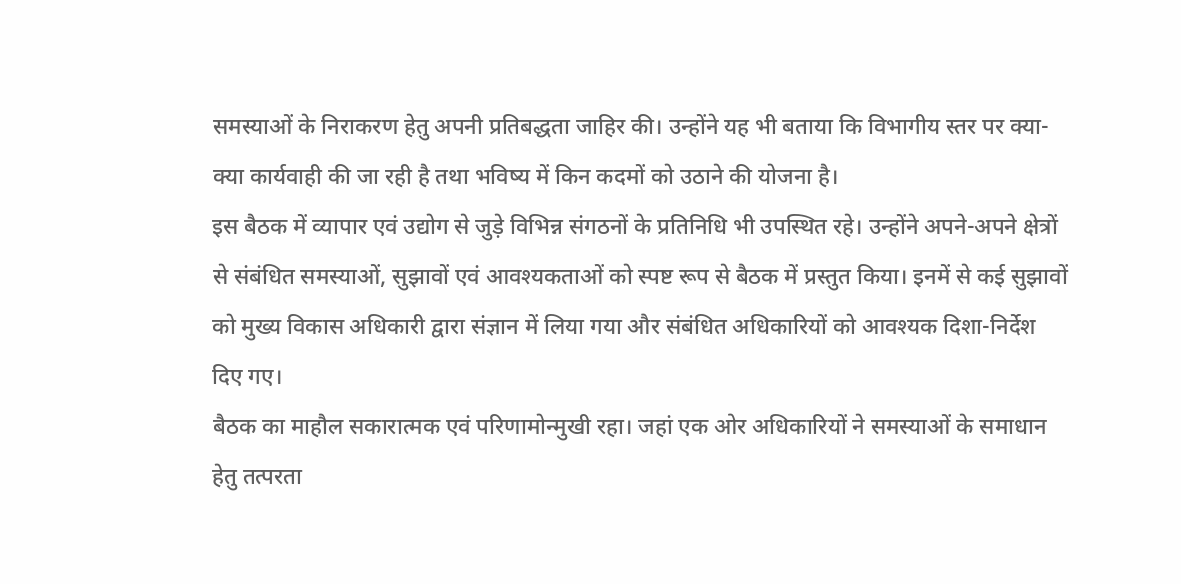समस्याओं के निराकरण हेतु अपनी प्रतिबद्धता जाहिर की। उन्होंने यह भी बताया कि विभागीय स्तर पर क्या-क्या कार्यवाही की जा रही है तथा भविष्य में किन कदमों को उठाने की योजना है।
इस बैठक में व्यापार एवं उद्योग से जुड़े विभिन्न संगठनों के प्रतिनिधि भी उपस्थित रहे। उन्होंने अपने-अपने क्षेत्रों से संबंधित समस्याओं, सुझावों एवं आवश्यकताओं को स्पष्ट रूप से बैठक में प्रस्तुत किया। इनमें से कई सुझावों को मुख्य विकास अधिकारी द्वारा संज्ञान में लिया गया और संबंधित अधिकारियों को आवश्यक दिशा-निर्देश दिए गए।
बैठक का माहौल सकारात्मक एवं परिणामोन्मुखी रहा। जहां एक ओर अधिकारियों ने समस्याओं के समाधान हेतु तत्परता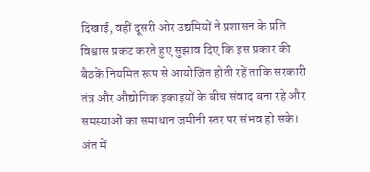दिखाई, वहीं दूसरी ओर उद्यमियों ने प्रशासन के प्रति विश्वास प्रकट करते हुए सुझाव दिए कि इस प्रकार की बैठकें नियमित रूप से आयोजित होती रहें ताकि सरकारी तंत्र और औद्योगिक इकाइयों के बीच संवाद बना रहे और समस्याओं का समाधान जमीनी स्तर पर संभव हो सके।
अंत में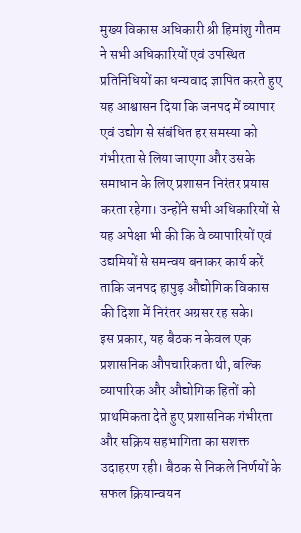मुख्य विकास अधिकारी श्री हिमांशु गौतम ने सभी अधिकारियों एवं उपस्थित प्रतिनिधियों का धन्यवाद ज्ञापित करते हुए यह आश्वासन दिया कि जनपद में व्यापार एवं उद्योग से संबंधित हर समस्या को गंभीरता से लिया जाएगा और उसके समाधान के लिए प्रशासन निरंतर प्रयास करता रहेगा। उन्होंने सभी अधिकारियों से यह अपेक्षा भी की कि वे व्यापारियों एवं उद्यमियों से समन्वय बनाकर कार्य करें ताकि जनपद हापुड़ औद्योगिक विकास की दिशा में निरंतर अग्रसर रह सके।
इस प्रकार, यह बैठक न केवल एक प्रशासनिक औपचारिकता थी, बल्कि व्यापारिक और औद्योगिक हितों को प्राथमिकता देते हुए प्रशासनिक गंभीरता और सक्रिय सहभागिता का सशक्त उदाहरण रही। बैठक से निकले निर्णयों के सफल क्रियान्वयन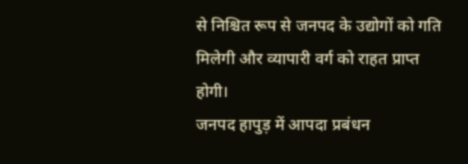से निश्चित रूप से जनपद के उद्योगों को गति मिलेगी और व्यापारी वर्ग को राहत प्राप्त होगी।
जनपद हापुड़ में आपदा प्रबंधन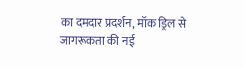का दमदार प्रदर्शन, मॉक ड्रिल से जागरूकता की नई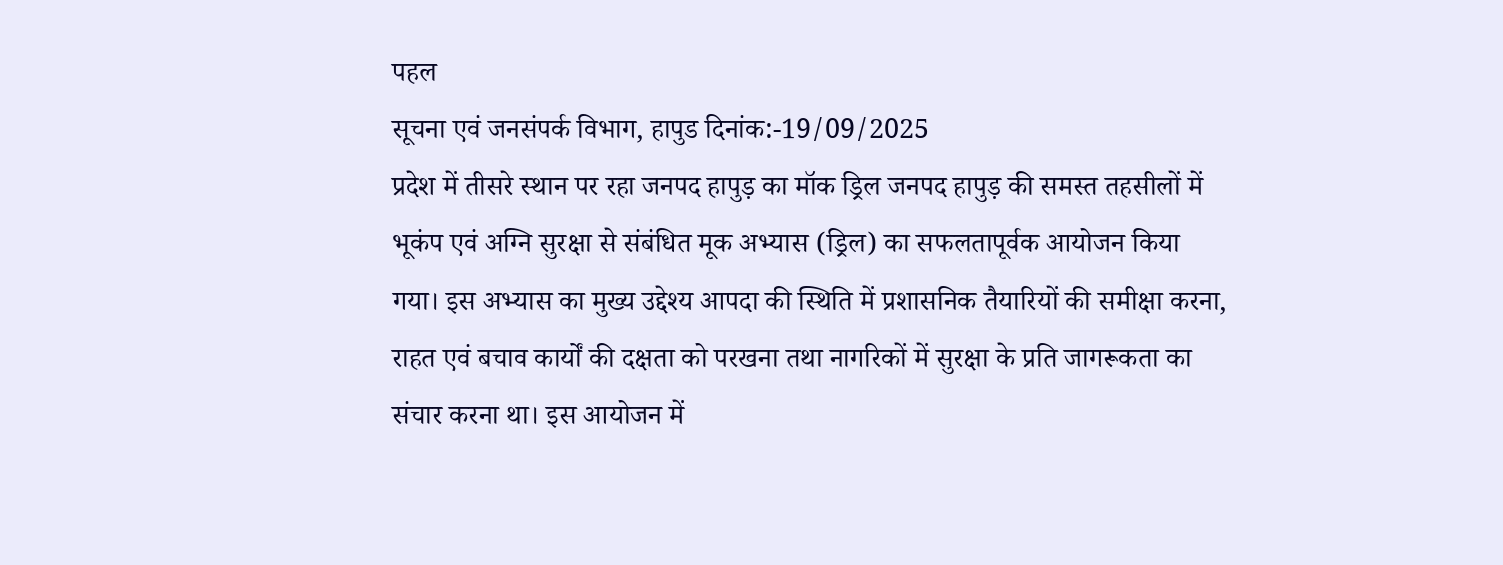पहल
सूचना एवं जनसंपर्क विभाग, हापुड दिनांक:-19/09/2025
प्रदेश में तीसरे स्थान पर रहा जनपद हापुड़ का मॉक ड्रिल जनपद हापुड़ की समस्त तहसीलों में भूकंप एवं अग्नि सुरक्षा से संबंधित मूक अभ्यास (ड्रिल) का सफलतापूर्वक आयोजन किया गया। इस अभ्यास का मुख्य उद्देश्य आपदा की स्थिति में प्रशासनिक तैयारियों की समीक्षा करना, राहत एवं बचाव कार्यों की दक्षता को परखना तथा नागरिकों में सुरक्षा के प्रति जागरूकता का संचार करना था। इस आयोजन में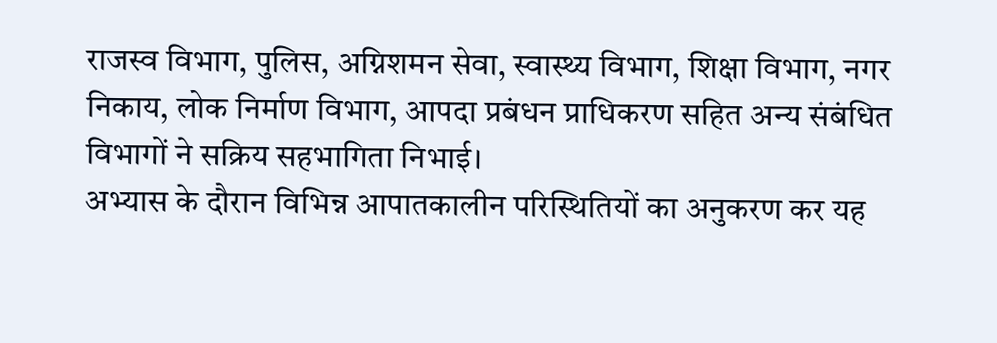राजस्व विभाग, पुलिस, अग्निशमन सेवा, स्वास्थ्य विभाग, शिक्षा विभाग, नगर निकाय, लोक निर्माण विभाग, आपदा प्रबंधन प्राधिकरण सहित अन्य संबंधित विभागों ने सक्रिय सहभागिता निभाई।
अभ्यास के दौरान विभिन्न आपातकालीन परिस्थितियों का अनुकरण कर यह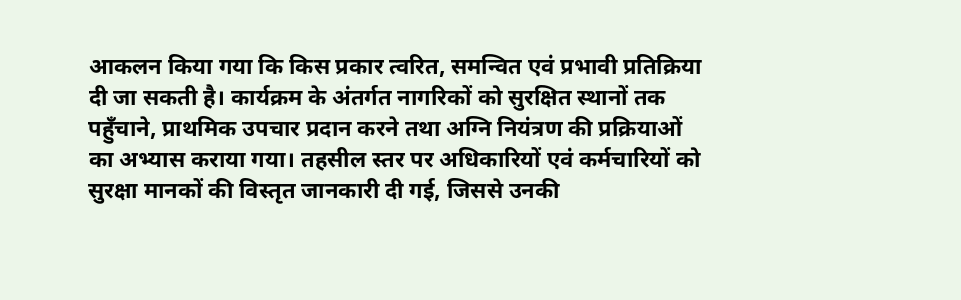आकलन किया गया कि किस प्रकार त्वरित, समन्वित एवं प्रभावी प्रतिक्रिया दी जा सकती है। कार्यक्रम के अंतर्गत नागरिकों को सुरक्षित स्थानों तक पहुँचाने, प्राथमिक उपचार प्रदान करने तथा अग्नि नियंत्रण की प्रक्रियाओं का अभ्यास कराया गया। तहसील स्तर पर अधिकारियों एवं कर्मचारियों को सुरक्षा मानकों की विस्तृत जानकारी दी गई, जिससे उनकी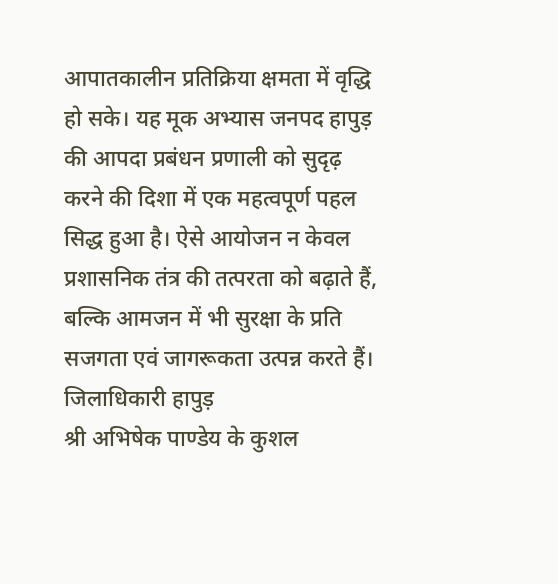आपातकालीन प्रतिक्रिया क्षमता में वृद्धि हो सके। यह मूक अभ्यास जनपद हापुड़ की आपदा प्रबंधन प्रणाली को सुदृढ़ करने की दिशा में एक महत्वपूर्ण पहल सिद्ध हुआ है। ऐसे आयोजन न केवल प्रशासनिक तंत्र की तत्परता को बढ़ाते हैं, बल्कि आमजन में भी सुरक्षा के प्रति सजगता एवं जागरूकता उत्पन्न करते हैं।
जिलाधिकारी हापुड़
श्री अभिषेक पाण्डेय के कुशल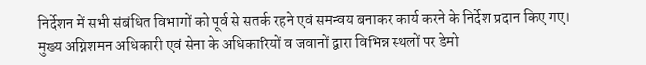निर्देशन में सभी संबंधित विभागों को पूर्व से सतर्क रहने एवं समन्वय बनाकर कार्य करने के निर्देश प्रदान किए गए। मुख्य अग्निशमन अधिकारी एवं सेना के अधिकारियों व जवानों द्वारा विभिन्न स्थलों पर डेमो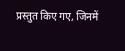प्रस्तुत किए गए, जिनमें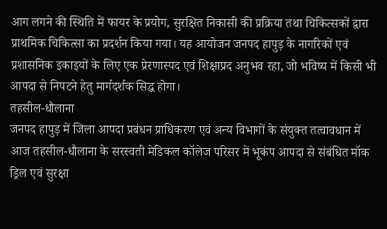आग लगने की स्थिति में फायर के प्रयोग, सुरक्षित निकासी की प्रक्रिया तथा चिकित्सकों द्वारा प्राथमिक चिकित्सा का प्रदर्शन किया गया। यह आयोजन जनपद हापुड़ के नागरिकों एवं प्रशासनिक इकाइयों के लिए एक प्रेरणास्पद एवं शिक्षाप्रद अनुभव रहा, जो भविष्य में किसी भी आपदा से निपटने हेतु मार्गदर्शक सिद्ध होगा।
तहसील-धौलाना
जनपद हापुड़ में जिला आपदा प्रबंधन प्राधिकरण एवं अन्य विभागों के संयुक्त तत्वावधान में आज तहसील-धौलाना के सरस्वती मेडिकल कॉलेज परिसर में भूकंप आपदा से संबंधित मॉक ड्रिल एवं सुरक्षा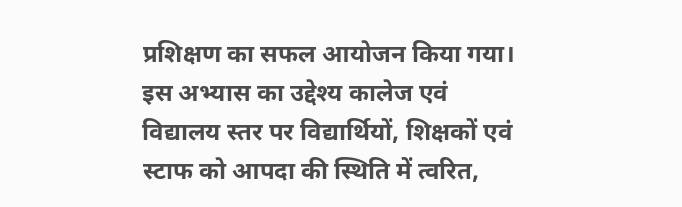प्रशिक्षण का सफल आयोजन किया गया। इस अभ्यास का उद्देश्य कालेज एवं विद्यालय स्तर पर विद्यार्थियों, शिक्षकों एवं स्टाफ को आपदा की स्थिति में त्वरित,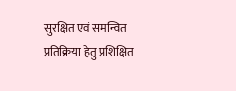सुरक्षित एवं समन्वित प्रतिक्रिया हेतु प्रशिक्षित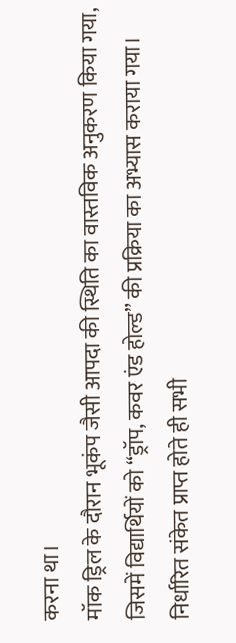करना था।
मॉक ड्रिल के दौरान भूकंप जैसी आपदा की स्थिति का वास्तविक अनुकरण किया गया, जिसमें विद्यार्थियों को “ड्रॉप, कवर एंड होल्ड” की प्रक्रिया का अभ्यास कराया गया। निर्धारित संकेत प्राप्त होते ही सभी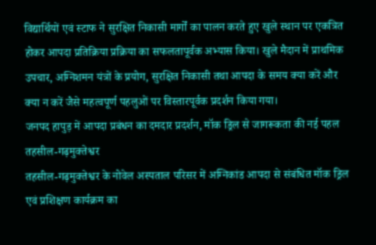विद्यार्थियों एवं स्टाफ ने सुरक्षित निकासी मार्गों का पालन करते हुए खुले स्थान पर एकत्रित होकर आपदा प्रतिक्रिया प्रक्रिया का सफलतापूर्वक अभ्यास किया। खुले मैदान में प्राथमिक उपचार, अग्निशमन यंत्रों के प्रयोग, सुरक्षित निकासी तथा आपदा के समय क्या करें और क्या न करें जैसे महत्वपूर्ण पहलुओं पर विस्तारपूर्वक प्रदर्शन किया गया।
जनपद हापुड़ में आपदा प्रबंधन का दमदार प्रदर्शन, मॉक ड्रिल से जागरूकता की नई पहल
तहसील-गढ़मुक्तेश्वर
तहसील-गढ़मुक्तेश्वर के नोवेल अस्पताल परिसर में अग्निकांड आपदा से संबंधित मॉक ड्रिल एवं प्रशिक्षण कार्यक्रम का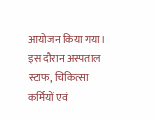आयोजन किया गया। इस दौरान अस्पताल स्टाफ, चिकित्सा कर्मियों एवं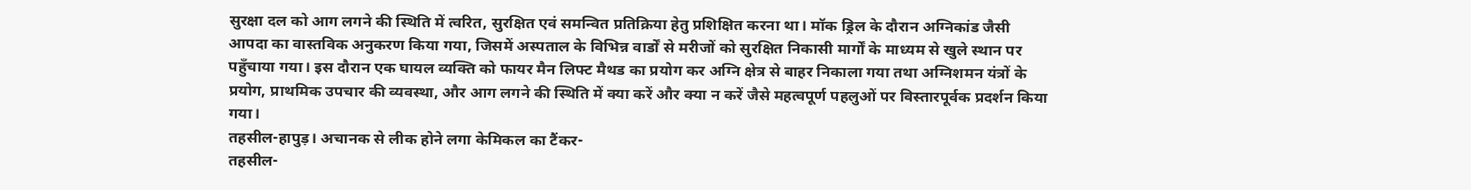सुरक्षा दल को आग लगने की स्थिति में त्वरित, सुरक्षित एवं समन्वित प्रतिक्रिया हेतु प्रशिक्षित करना था। मॉक ड्रिल के दौरान अग्निकांड जैसी आपदा का वास्तविक अनुकरण किया गया, जिसमें अस्पताल के विभिन्न वार्डों से मरीजों को सुरक्षित निकासी मार्गों के माध्यम से खुले स्थान पर पहुँचाया गया। इस दौरान एक घायल व्यक्ति को फायर मैन लिफ्ट मैथड का प्रयोग कर अग्नि क्षेत्र से बाहर निकाला गया तथा अग्निशमन यंत्रों के प्रयोग, प्राथमिक उपचार की व्यवस्था, और आग लगने की स्थिति में क्या करें और क्या न करें जैसे महत्वपूर्ण पहलुओं पर विस्तारपूर्वक प्रदर्शन किया गया।
तहसील-हापुड़। अचानक से लीक होने लगा केमिकल का टैंकर-
तहसील-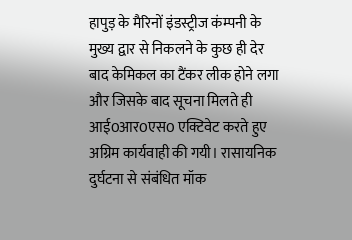हापुड़ के मैरिनों इंडस्ट्रीज कंम्पनी के मुख्य द्वार से निकलने के कुछ ही देर बाद केमिकल का टैंकर लीक होने लगा और जिसके बाद सूचना मिलते ही आई0आर0एस0 एक्टिवेट करते हुए अग्रिम कार्यवाही की गयी। रासायनिक दुर्घटना से संबंधित मॉक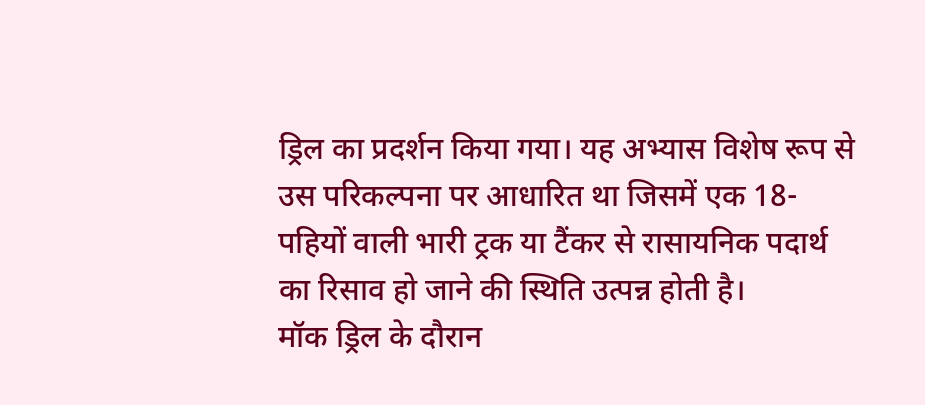ड्रिल का प्रदर्शन किया गया। यह अभ्यास विशेष रूप से उस परिकल्पना पर आधारित था जिसमें एक 18-पहियों वाली भारी ट्रक या टैंकर से रासायनिक पदार्थ का रिसाव हो जाने की स्थिति उत्पन्न होती है।
मॉक ड्रिल के दौरान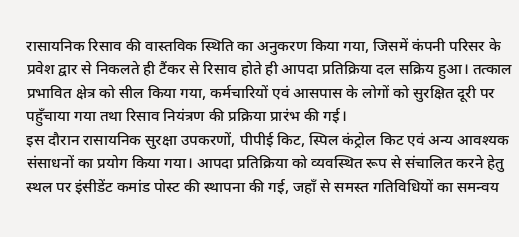रासायनिक रिसाव की वास्तविक स्थिति का अनुकरण किया गया, जिसमें कंपनी परिसर के प्रवेश द्वार से निकलते ही टैंकर से रिसाव होते ही आपदा प्रतिक्रिया दल सक्रिय हुआ। तत्काल प्रभावित क्षेत्र को सील किया गया, कर्मचारियों एवं आसपास के लोगों को सुरक्षित दूरी पर पहुँचाया गया तथा रिसाव नियंत्रण की प्रक्रिया प्रारंभ की गई।
इस दौरान रासायनिक सुरक्षा उपकरणों, पीपीई किट, स्पिल कंट्रोल किट एवं अन्य आवश्यक संसाधनों का प्रयोग किया गया। आपदा प्रतिक्रिया को व्यवस्थित रूप से संचालित करने हेतु स्थल पर इंसीडेंट कमांड पोस्ट की स्थापना की गई, जहाँ से समस्त गतिविधियों का समन्वय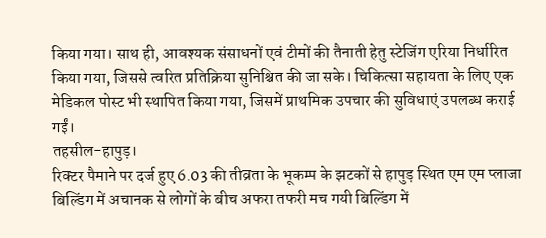किया गया। साथ ही, आवश्यक संसाधनों एवं टीमों की तैनाती हेतु स्टेजिंग एरिया निर्धारित किया गया, जिससे त्वरित प्रतिक्रिया सुनिश्चित की जा सके। चिकित्सा सहायता के लिए एक मेडिकल पोस्ट भी स्थापित किया गया, जिसमें प्राथमिक उपचार की सुविधाएं उपलब्ध कराई गईं।
तहसील-हापुड़।
रिक्टर पैमाने पर दर्ज हुए 6.03 की तीव्रता के भूकम्प के झटकों से हापुड़ स्थित एम एम प्लाजा बिल्डिंग में अचानक से लोगों के बीच अफरा तफरी मच गयी बिल्डिंग में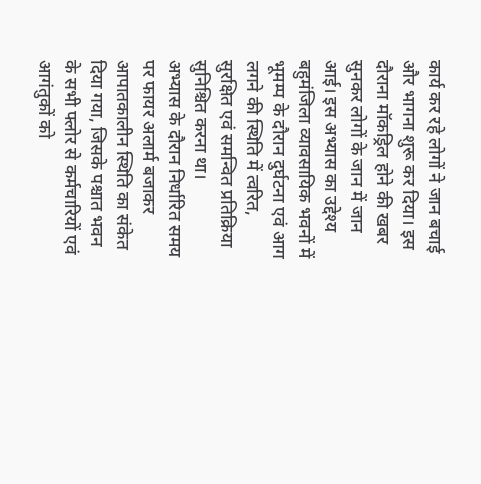कार्य कर रहे लोगों ने जान बचाई और भागना शुरू कर दिया। इस दौराना मॉकड्रिल होने की खबर सुनकर लोगों के जान में जान आई। इस अभ्यास का उद्देश्य बहुमंजिला व्यावसायिक भवनों में भूमम्प के दौरान दुर्घटना एवं आग लगने की स्थिति में त्वरित, सुरक्षित एवं समन्वित प्रतिक्रिया सुनिश्चित करना था।
अभ्यास के दौरान निर्धारित समय पर फायर अलार्म बजाकर आपातकालीन स्थिति का संकेत दिया गया, जिसके पश्चात भवन के सभी फ्लोर से कर्मचारियों एवं आगंतुकों को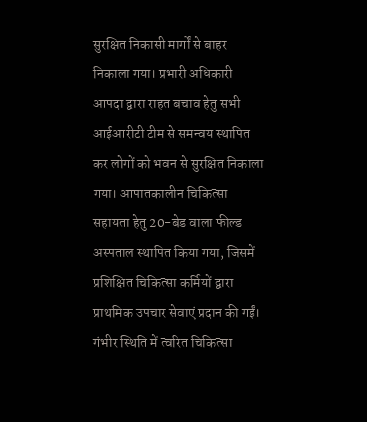सुरक्षित निकासी मार्गों से बाहर निकाला गया। प्रभारी अधिकारी आपदा द्वारा राहत बचाव हेतु सभी आईआरीटी टीम से समन्वय स्थापित कर लोगों को भवन से सुरक्षित निकाला गया। आपातकालीन चिकित्सा सहायता हेतु 20-बेड वाला फील्ड अस्पताल स्थापित किया गया, जिसमें प्रशिक्षित चिकित्सा कर्मियों द्वारा प्राथमिक उपचार सेवाएं प्रदान की गईं।
गंभीर स्थिति में त्वरित चिकित्सा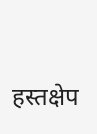हस्तक्षेप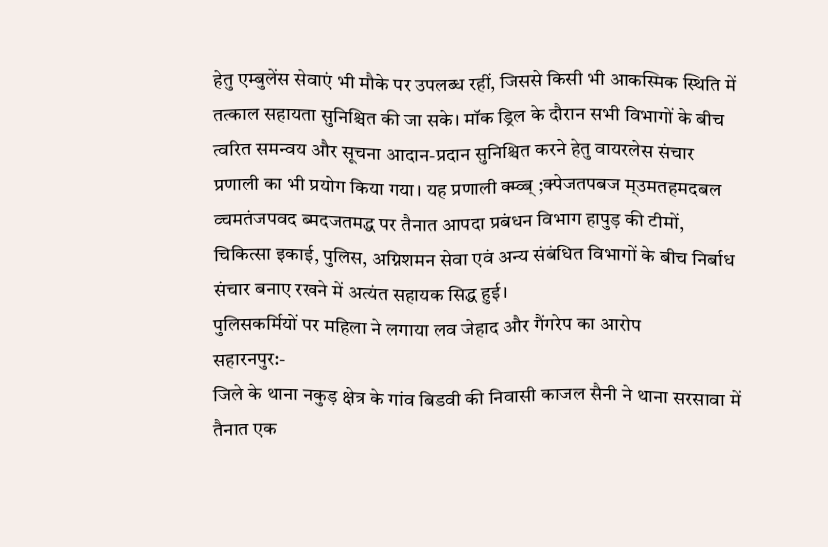हेतु एम्बुलेंस सेवाएं भी मौके पर उपलब्ध रहीं, जिससे किसी भी आकस्मिक स्थिति में तत्काल सहायता सुनिश्चित की जा सके। मॉक ड्रिल के दौरान सभी विभागों के बीच त्वरित समन्वय और सूचना आदान-प्रदान सुनिश्चित करने हेतु वायरलेस संचार प्रणाली का भी प्रयोग किया गया। यह प्रणाली क्म्व्ब् ;क्पेजतपबज म्उमतहमदबल व्चमतंजपवद ब्मदजतमद्ध पर तैनात आपदा प्रबंधन विभाग हापुड़ की टीमों, चिकित्सा इकाई, पुलिस, अग्निशमन सेवा एवं अन्य संबंधित विभागों के बीच निर्बाध संचार बनाए रखने में अत्यंत सहायक सिद्ध हुई।
पुलिसकर्मियों पर महिला ने लगाया लव जेहाद और गैंगरेप का आरोप
सहारनपुर:-
जिले के थाना नकुड़ क्षेत्र के गांव बिडवी की निवासी काजल सैनी ने थाना सरसावा में तैनात एक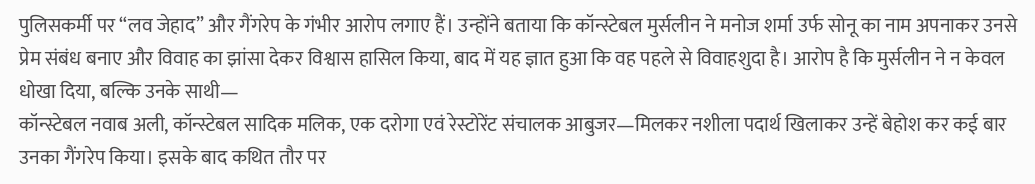पुलिसकर्मी पर “लव जेहाद” और गैंगरेप के गंभीर आरोप लगाए हैं। उन्होंने बताया कि कॉन्स्टेबल मुर्सलीन ने मनोज शर्मा उर्फ सोनू का नाम अपनाकर उनसे प्रेम संबंध बनाए और विवाह का झांसा देकर विश्वास हासिल किया, बाद में यह ज्ञात हुआ कि वह पहले से विवाहशुदा है। आरोप है कि मुर्सलीन ने न केवल धोखा दिया, बल्कि उनके साथी—
कॉन्स्टेबल नवाब अली, कॉन्स्टेबल सादिक मलिक, एक दरोगा एवं रेस्टोरेंट संचालक आबुजर—मिलकर नशीला पदार्थ खिलाकर उन्हें बेहोश कर कई बार उनका गैंगरेप किया। इसके बाद कथित तौर पर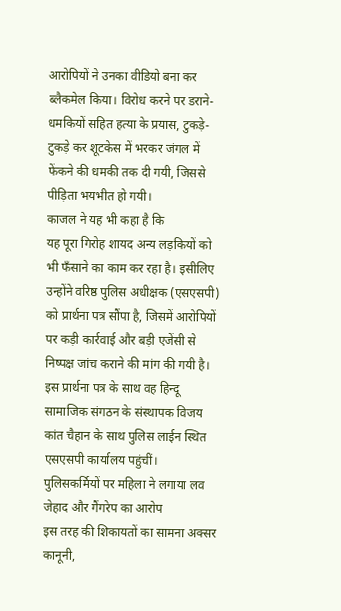आरोपियों ने उनका वीडियो बना कर ब्लैकमेल किया। विरोध करने पर डराने-धमकियों सहित हत्या के प्रयास, टुकड़े-टुकड़े कर शूटकेस में भरकर जंगल में फेंकने की धमकी तक दी गयी, जिससे पीड़िता भयभीत हो गयी।
काजल ने यह भी कहा है कि
यह पूरा गिरोह शायद अन्य लड़कियों को भी फँसाने का काम कर रहा है। इसीलिए उन्होंने वरिष्ठ पुलिस अधीक्षक (एसएसपी) को प्रार्थना पत्र सौंपा है, जिसमें आरोपियों पर कड़ी कार्रवाई और बड़ी एजेंसी से निष्पक्ष जांच कराने की मांग की गयी है। इस प्रार्थना पत्र के साथ वह हिन्दू सामाजिक संगठन के संस्थापक विजय कांत चैहान के साथ पुलिस लाईन स्थित एसएसपी कार्यालय पहुंचीं।
पुलिसकर्मियों पर महिला ने लगाया लव जेहाद और गैंगरेप का आरोप
इस तरह की शिकायतों का सामना अक्सर कानूनी,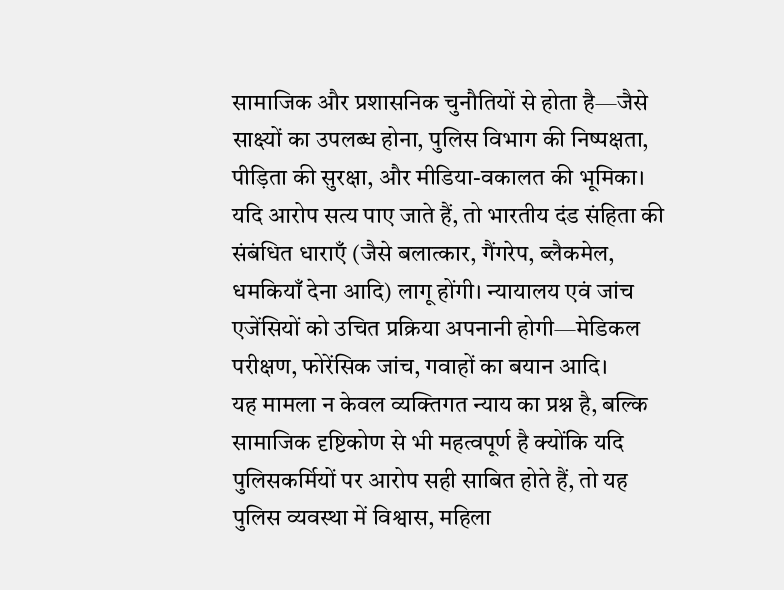सामाजिक और प्रशासनिक चुनौतियों से होता है—जैसे साक्ष्यों का उपलब्ध होना, पुलिस विभाग की निष्पक्षता, पीड़िता की सुरक्षा, और मीडिया-वकालत की भूमिका। यदि आरोप सत्य पाए जाते हैं, तो भारतीय दंड संहिता की संबंधित धाराएँ (जैसे बलात्कार, गैंगरेप, ब्लैकमेल, धमकियाँ देना आदि) लागू होंगी। न्यायालय एवं जांच एजेंसियों को उचित प्रक्रिया अपनानी होगी—मेडिकल परीक्षण, फोरेंसिक जांच, गवाहों का बयान आदि।
यह मामला न केवल व्यक्तिगत न्याय का प्रश्न है, बल्कि सामाजिक दृष्टिकोण से भी महत्वपूर्ण है क्योंकि यदि पुलिसकर्मियों पर आरोप सही साबित होते हैं, तो यह पुलिस व्यवस्था में विश्वास, महिला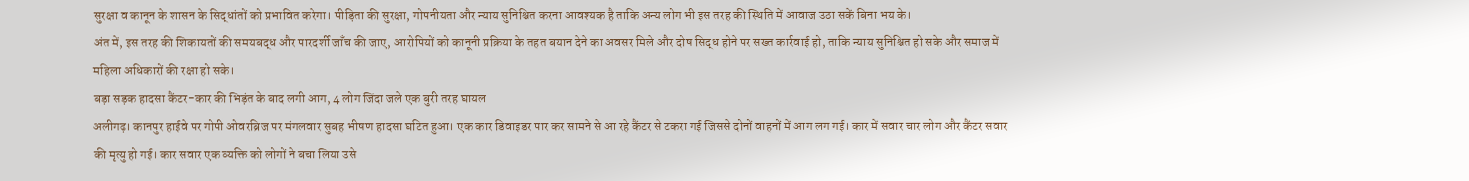सुरक्षा व कानून के शासन के सिद्धांतों को प्रभावित करेगा। पीड़िता की सुरक्षा, गोपनीयता और न्याय सुनिश्चित करना आवश्यक है ताकि अन्य लोग भी इस तरह की स्थिति में आवाज उठा सकें बिना भय के।
अंत में, इस तरह की शिकायतों की समयबद्ध और पारदर्शी जाँच की जाए, आरोपियों को कानूनी प्रक्रिया के तहत बयान देने का अवसर मिले और दोष सिद्ध होने पर सख्त कार्रवाई हो, ताकि न्याय सुनिश्चित हो सके और समाज में महिला अधिकारों की रक्षा हो सके।
बड़ा सड़क हादसा कैंटर-कार की भिड़ंत के बाद लगी आग, 4 लोग जिंदा जले एक बुरी तरह घायल
अलीगढ़। कानपुर हाईवे पर गोपी ओवरब्रिज पर मंगलवार सुबह भीषण हादसा घटित हुआ। एक कार डिवाइडर पार कर सामने से आ रहे कैंटर से टकरा गई जिससे दोनों वाहनों में आग लग गई। कार में सवार चार लोग और कैंटर सवार की मृत्यु हो गई। कार सवार एक व्यक्ति को लोगों ने बचा लिया उसे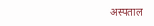अस्पताल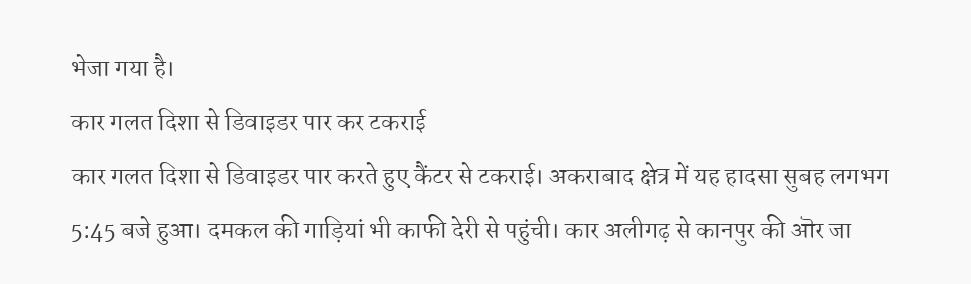भेजा गया है।
कार गलत दिशा से डिवाइडर पार कर टकराई
कार गलत दिशा से डिवाइडर पार करते हुए कैंटर से टकराई। अकराबाद क्षेत्र में यह हादसा सुबह लगभग 5:45 बजे हुआ। दमकल की गाड़ियां भी काफी देरी से पहुंची। कार अलीगढ़ से कानपुर की ऒर जा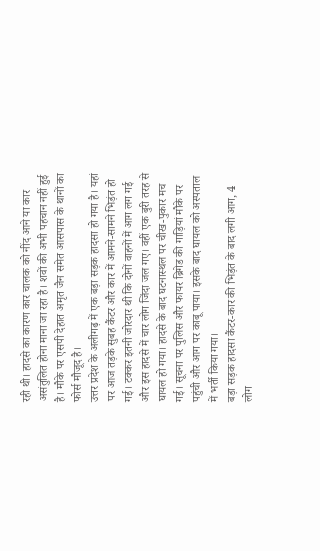रही थी। हादसे का कारण कार चालक को नींद आने या कार असंतुलित होना माना जा रहा है। शवों की अभी पहचान नहीं हुई है। मौके पर एसपी देहात अमृत जैन समेत आसपास के थानों का फोर्स मौजूद है।
उत्तर प्रदेश के अलीगढ़ में एक बड़ा सड़क हादसा हो गया है। यहां पर आज तड़के सुबह कैंटर और कार में आमने-सामने भिड़ंत हो गई। टक्कर इतनी जोरदार थी कि दोनों वाहनों में आग लग गई और इस हादसे में चार लोग जिंदा जल गए। वहीं एक बुरी तरह से घायल हो गया। हादसे के बाद घटनास्थल पर चीख-पुकार मच गई। सूचना पर पुलिस और फायर ब्रिगेड की गाड़ियां मौके पर पहुंची और आग पर काबू पाया। इसके बाद घायल को अस्पताल में भर्ती किया गया।
बड़ा सड़क हादसा कैंटर-कार की भिड़ंत के बाद लगी आग, 4 लोग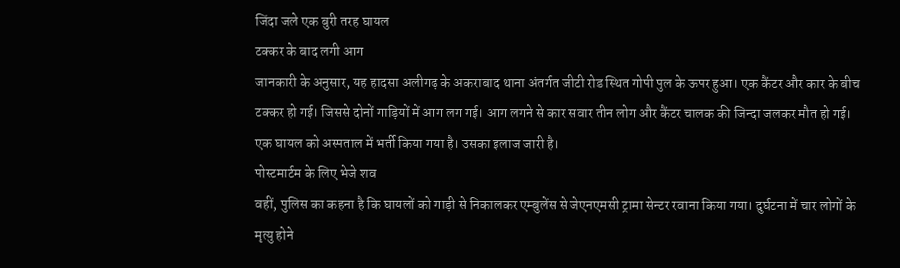जिंदा जले एक बुरी तरह घायल
टक्कर के बाद लगी आग
जानकारी के अनुसार, यह हादसा अलीगढ़ के अकराबाद थाना अंतर्गत जीटी रोड स्थित गोपी पुल के ऊपर हुआ। एक कैंटर और कार के बीच टक्कर हो गई। जिससे दोनों गाड़ियों में आग लग गई। आग लगने से कार सवार तीन लोग और कैंटर चालक की जिन्दा जलकर मौत हो गई। एक घायल को अस्पताल में भर्ती किया गया है। उसका इलाज जारी है।
पोस्टमार्टम के लिए भेजे शव
वहीं, पुलिस का कहना है कि घायलों को गाड़ी से निकालकर एम्बुलेंस से जेएनएमसी ट्रामा सेन्टर रवाना किया गया। दुर्घटना में चार लोगों के मृत्यु होने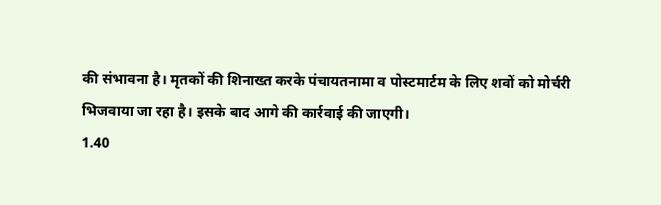की संभावना है। मृतकों की शिनाख्त करके पंचायतनामा व पोस्टमार्टम के लिए शवों को मोर्चरी भिजवाया जा रहा है। इसके बाद आगे की कार्रवाई की जाएगी।
1.40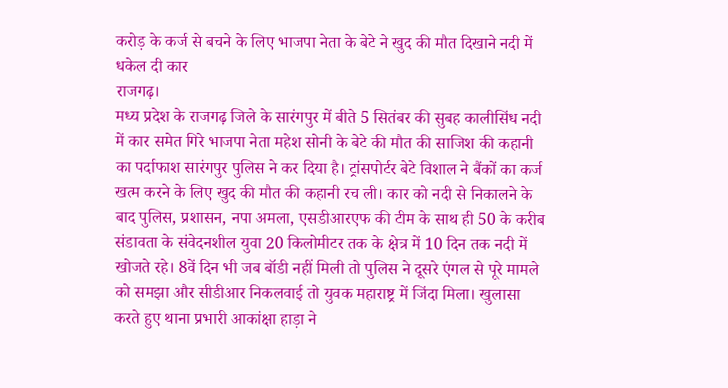करोड़ के कर्ज से बचने के लिए भाजपा नेता के बेटे ने खुद की मौत दिखाने नदी में धकेल दी कार
राजगढ़।
मध्य प्रदेश के राजगढ़ जिले के सारंगपुर में बीते 5 सितंबर की सुबह कालीसिंध नदी में कार समेत गिरे भाजपा नेता महेश सोनी के बेटे की मौत की साजिश की कहानी का पर्दाफाश सारंगपुर पुलिस ने कर दिया है। ट्रांसपोर्टर बेटे विशाल ने बैंकों का कर्ज खत्म करने के लिए खुद की मौत की कहानी रच ली। कार को नदी से निकालने के बाद पुलिस, प्रशासन, नपा अमला, एसडीआरएफ की टीम के साथ ही 50 के करीब संडावता के संवेदनशील युवा 20 किलोमीटर तक के क्षेत्र में 10 दिन तक नदी में खोजते रहे। 8वें दिन भी जब बॉडी नहीं मिली तो पुलिस ने दूसरे एंगल से पूरे मामले को समझा और सीडीआर निकलवाई तो युवक महाराष्ट्र में जिंदा मिला। खुलासा करते हुए थाना प्रभारी आकांक्षा हाड़ा ने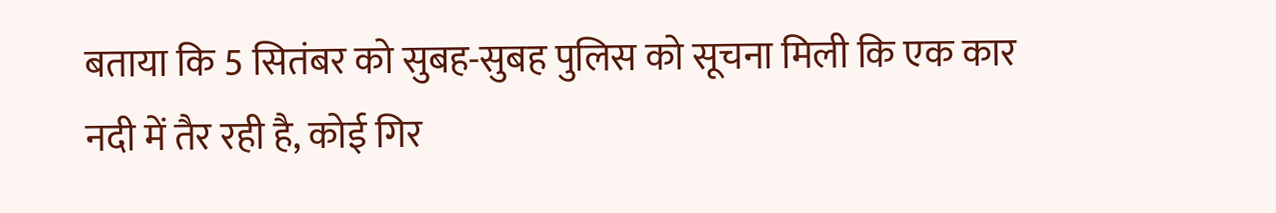बताया कि 5 सितंबर को सुबह-सुबह पुलिस को सूचना मिली कि एक कार नदी में तैर रही है, कोई गिर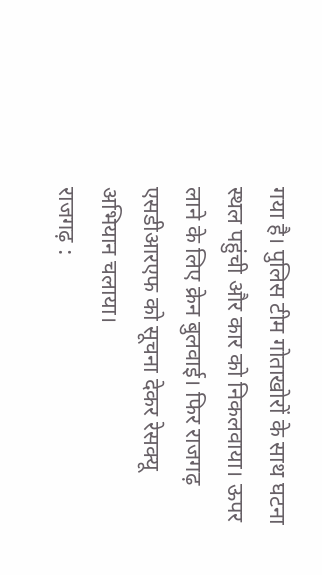गया है। पुलिस टीम गोताखोरों के साथ घटना स्थल पहुंची और कार को निकलवाया। ऊपर लाने के लिए क्रेन बुलवाई। फिर राजगढ़ एसडीआरएफ को सूचना देकर रेसक्यू अभियान चलाया।
राजगढ़ :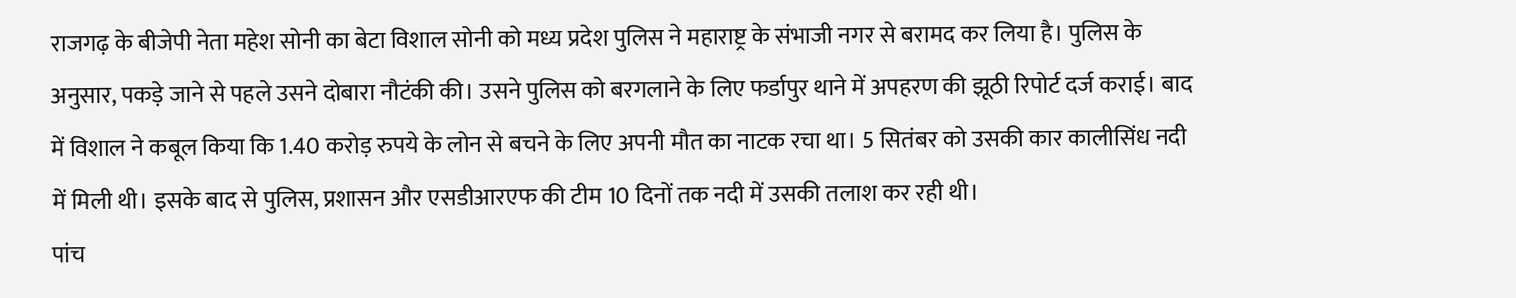राजगढ़ के बीजेपी नेता महेश सोनी का बेटा विशाल सोनी को मध्य प्रदेश पुलिस ने महाराष्ट्र के संभाजी नगर से बरामद कर लिया है। पुलिस के अनुसार, पकड़े जाने से पहले उसने दोबारा नौटंकी की। उसने पुलिस को बरगलाने के लिए फर्डापुर थाने में अपहरण की झूठी रिपोर्ट दर्ज कराई। बाद में विशाल ने कबूल किया कि 1.40 करोड़ रुपये के लोन से बचने के लिए अपनी मौत का नाटक रचा था। 5 सितंबर को उसकी कार कालीसिंध नदी में मिली थी। इसके बाद से पुलिस, प्रशासन और एसडीआरएफ की टीम 10 दिनों तक नदी में उसकी तलाश कर रही थी।
पांच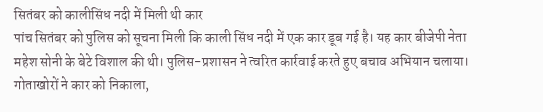सितंबर को कालीसिंध नदी में मिली थी कार
पांच सितंबर को पुलिस को सूचना मिली कि काली सिंध नदी में एक कार डूब गई है। यह कार बीजेपी नेता महेश सोनी के बेटे विशाल की थी। पुलिस-प्रशासन ने त्वरित कार्रवाई करते हुए बचाव अभियान चलाया। गोताखोरों ने कार को निकाला,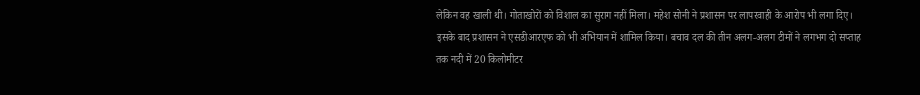लेकिन वह खाली थी। गोताखोरों को विशाल का सुराग नहीं मिला। महेश सोनी ने प्रशासन पर लापरवाही के आरोप भी लगा दिए। इसके बाद प्रशासन ने एसडीआरएफ को भी अभियान में शामिल किया। बचाव दल की तीन अलग-अलग टीमों ने लगभग दो सप्ताह तक नदी में 20 किलोमीटर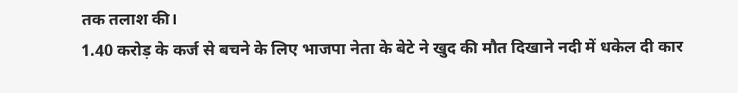तक तलाश की।
1.40 करोड़ के कर्ज से बचने के लिए भाजपा नेता के बेटे ने खुद की मौत दिखाने नदी में धकेल दी कार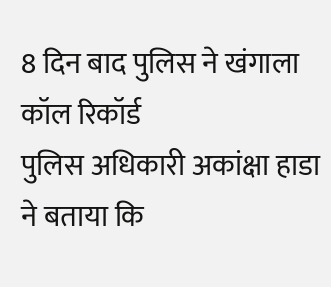8 दिन बाद पुलिस ने खंगाला कॉल रिकॉर्ड
पुलिस अधिकारी अकांक्षा हाडा ने बताया कि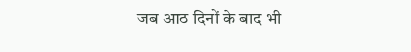जब आठ दिनों के बाद भी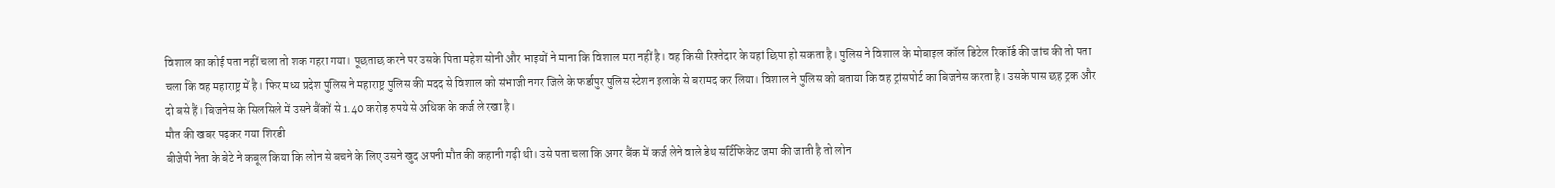विशाल का कोई पता नहीं चला तो शक गहरा गया। पूछताछ करने पर उसके पिता महेश सोनी और भाइयों ने माना कि विशाल मरा नहीं है। वह किसी रिश्तेदार के यहां छिपा हो सकता है। पुलिस ने विशाल के मोबाइल कॉल डिटेल रिकॉर्ड की जांच की तो पता चला कि वह महाराष्ट्र में है। फिर मध्य प्रदेश पुलिस ने महाराष्ट्र पुलिस की मदद से विशाल को संभाजी नगर जिले के फर्डापुर पुलिस स्टेशन इलाके से बरामद कर लिया। विशाल ने पुलिस को बताया कि वह ट्रांसपोर्ट का बिजनेस करता है। उसके पास छह ट्रक और दो बसे हैं। बिजनेस के सिलसिले में उसने बैंकों से 1.40 करोड़ रुपये से अधिक के कर्ज ले रखा है।
मौत की खबर पढ़कर गया शिरडी
बीजेपी नेता के बेटे ने कबूल किया कि लोन से बचने के लिए उसने खुद अपनी मौत की कहानी गढ़ी थी। उसे पता चला कि अगर बैंक में कर्ज लेने वाले डेथ सर्टिफिकेट जमा की जाती है तो लोन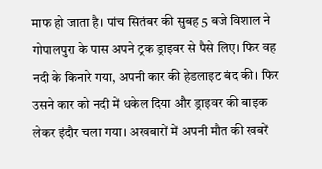माफ हो जाता है। पांच सितंबर की सुबह 5 बजे विशाल ने गोपालपुरा के पास अपने ट्रक ड्राइवर से पैसे लिए। फिर वह नदी के किनारे गया, अपनी कार की हेडलाइट बंद की। फिर उसने कार को नदी में धकेल दिया और ड्राइवर की बाइक लेकर इंदौर चला गया। अखबारों में अपनी मौत की खबरें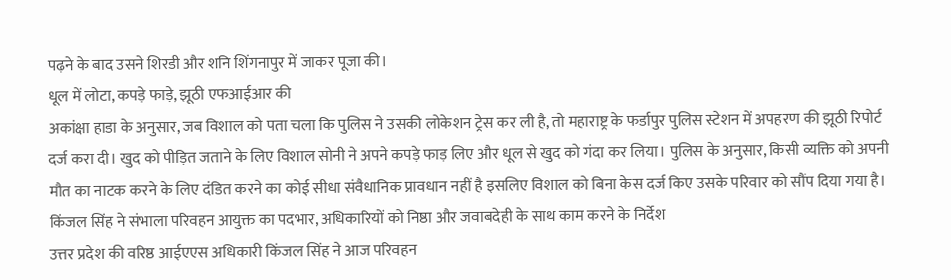पढ़ने के बाद उसने शिरडी और शनि शिंगनापुर में जाकर पूजा की।
धूल में लोटा, कपड़े फाड़े, झूठी एफआईआर की
अकांक्षा हाडा के अनुसार, जब विशाल को पता चला कि पुलिस ने उसकी लोकेशन ट्रेस कर ली है, तो महाराष्ट्र के फर्डापुर पुलिस स्टेशन में अपहरण की झूठी रिपोर्ट दर्ज करा दी। खुद को पीड़ित जताने के लिए विशाल सोनी ने अपने कपड़े फाड़ लिए और धूल से खुद को गंदा कर लिया। पुलिस के अनुसार, किसी व्यक्ति को अपनी मौत का नाटक करने के लिए दंडित करने का कोई सीधा संवैधानिक प्रावधान नहीं है इसलिए विशाल को बिना केस दर्ज किए उसके परिवार को सौंप दिया गया है।
किंजल सिंह ने संभाला परिवहन आयुक्त का पदभार, अधिकारियों को निष्ठा और जवाबदेही के साथ काम करने के निर्देश
उत्तर प्रदेश की वरिष्ठ आईएएस अधिकारी किंजल सिंह ने आज परिवहन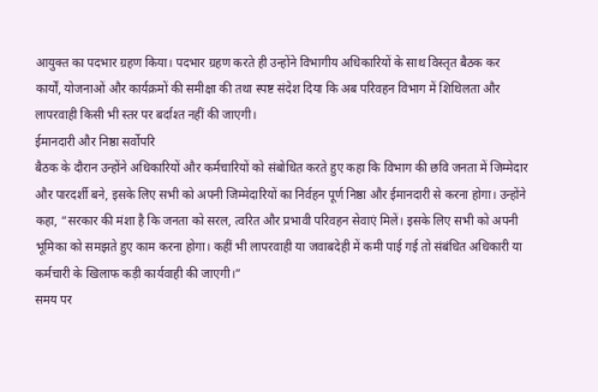आयुक्त का पदभार ग्रहण किया। पदभार ग्रहण करते ही उन्होंने विभागीय अधिकारियों के साथ विस्तृत बैठक कर कार्यों, योजनाओं और कार्यक्रमों की समीक्षा की तथा स्पष्ट संदेश दिया कि अब परिवहन विभाग में शिथिलता और लापरवाही किसी भी स्तर पर बर्दाश्त नहीं की जाएगी।
ईमानदारी और निष्ठा सर्वोपरि
बैठक के दौरान उन्होंने अधिकारियों और कर्मचारियों को संबोधित करते हुए कहा कि विभाग की छवि जनता में जिम्मेदार और पारदर्शी बने, इसके लिए सभी को अपनी जिम्मेदारियों का निर्वहन पूर्ण निष्ठा और ईमानदारी से करना होगा। उन्होंने कहा, “सरकार की मंशा है कि जनता को सरल, त्वरित और प्रभावी परिवहन सेवाएं मिलें। इसके लिए सभी को अपनी भूमिका को समझते हुए काम करना होगा। कहीं भी लापरवाही या जवाबदेही में कमी पाई गई तो संबंधित अधिकारी या कर्मचारी के खिलाफ कड़ी कार्यवाही की जाएगी।”
समय पर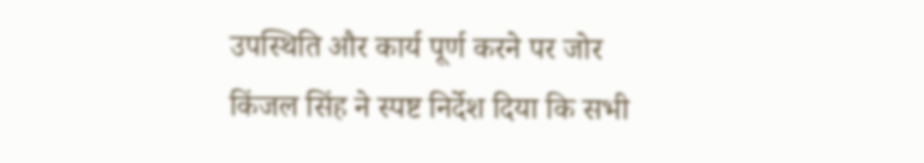उपस्थिति और कार्य पूर्ण करने पर जोर
किंजल सिंह ने स्पष्ट निर्देश दिया कि सभी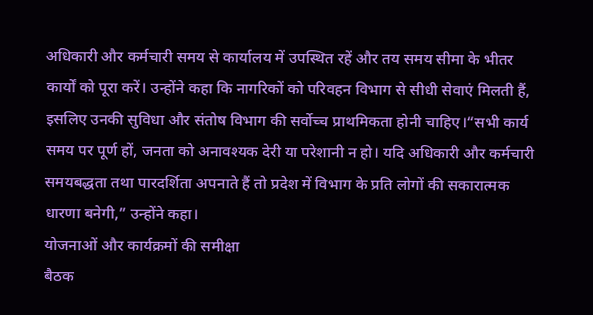अधिकारी और कर्मचारी समय से कार्यालय में उपस्थित रहें और तय समय सीमा के भीतर कार्यों को पूरा करें। उन्होंने कहा कि नागरिकों को परिवहन विभाग से सीधी सेवाएं मिलती हैं, इसलिए उनकी सुविधा और संतोष विभाग की सर्वोच्च प्राथमिकता होनी चाहिए।“सभी कार्य समय पर पूर्ण हों, जनता को अनावश्यक देरी या परेशानी न हो। यदि अधिकारी और कर्मचारी समयबद्धता तथा पारदर्शिता अपनाते हैं तो प्रदेश में विभाग के प्रति लोगों की सकारात्मक धारणा बनेगी,” उन्होंने कहा।
योजनाओं और कार्यक्रमों की समीक्षा
बैठक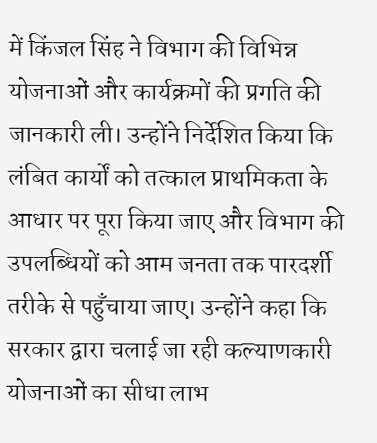में किंजल सिंह ने विभाग की विभिन्न योजनाओं और कार्यक्रमों की प्रगति की जानकारी ली। उन्होंने निर्देशित किया कि लंबित कार्यों को तत्काल प्राथमिकता के आधार पर पूरा किया जाए और विभाग की उपलब्धियों को आम जनता तक पारदर्शी तरीके से पहुँचाया जाए। उन्होंने कहा कि सरकार द्वारा चलाई जा रही कल्याणकारी योजनाओं का सीधा लाभ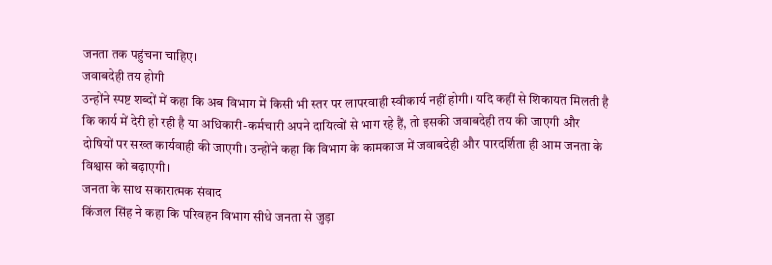जनता तक पहुंचना चाहिए।
जवाबदेही तय होगी
उन्होंने स्पष्ट शब्दों में कहा कि अब विभाग में किसी भी स्तर पर लापरवाही स्वीकार्य नहीं होगी। यदि कहीं से शिकायत मिलती है कि कार्य में देरी हो रही है या अधिकारी-कर्मचारी अपने दायित्वों से भाग रहे हैं, तो इसकी जवाबदेही तय की जाएगी और दोषियों पर सख्त कार्यवाही की जाएगी। उन्होंने कहा कि विभाग के कामकाज में जवाबदेही और पारदर्शिता ही आम जनता के विश्वास को बढ़ाएगी।
जनता के साथ सकारात्मक संवाद
किंजल सिंह ने कहा कि परिवहन विभाग सीधे जनता से जुड़ा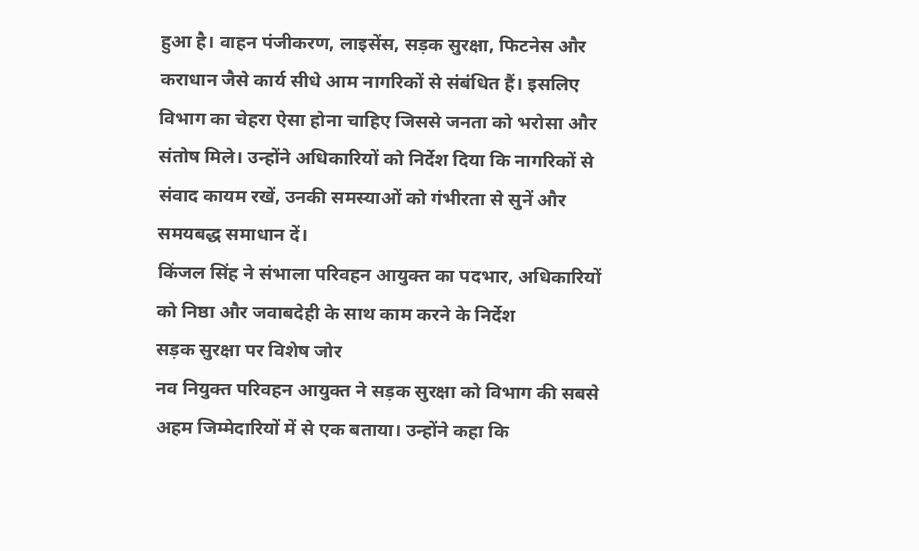हुआ है। वाहन पंजीकरण, लाइसेंस, सड़क सुरक्षा, फिटनेस और कराधान जैसे कार्य सीधे आम नागरिकों से संबंधित हैं। इसलिए विभाग का चेहरा ऐसा होना चाहिए जिससे जनता को भरोसा और संतोष मिले। उन्होंने अधिकारियों को निर्देश दिया कि नागरिकों से संवाद कायम रखें, उनकी समस्याओं को गंभीरता से सुनें और समयबद्ध समाधान दें।
किंजल सिंह ने संभाला परिवहन आयुक्त का पदभार, अधिकारियों को निष्ठा और जवाबदेही के साथ काम करने के निर्देश
सड़क सुरक्षा पर विशेष जोर
नव नियुक्त परिवहन आयुक्त ने सड़क सुरक्षा को विभाग की सबसे अहम जिम्मेदारियों में से एक बताया। उन्होंने कहा कि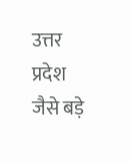उत्तर प्रदेश जैसे बड़े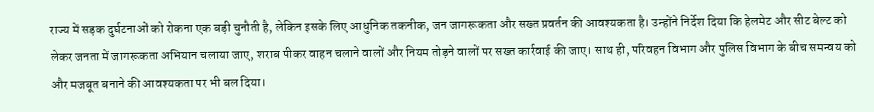राज्य में सड़क दुर्घटनाओं को रोकना एक बड़ी चुनौती है, लेकिन इसके लिए आधुनिक तकनीक, जन जागरूकता और सख्त प्रवर्तन की आवश्यकता है। उन्होंने निर्देश दिया कि हेलमेट और सीट बेल्ट को लेकर जनता में जागरूकता अभियान चलाया जाए, शराब पीकर वाहन चलाने वालों और नियम तोड़ने वालों पर सख्त कार्रवाई की जाए। साथ ही, परिवहन विभाग और पुलिस विभाग के बीच समन्वय को और मजबूत बनाने की आवश्यकता पर भी बल दिया।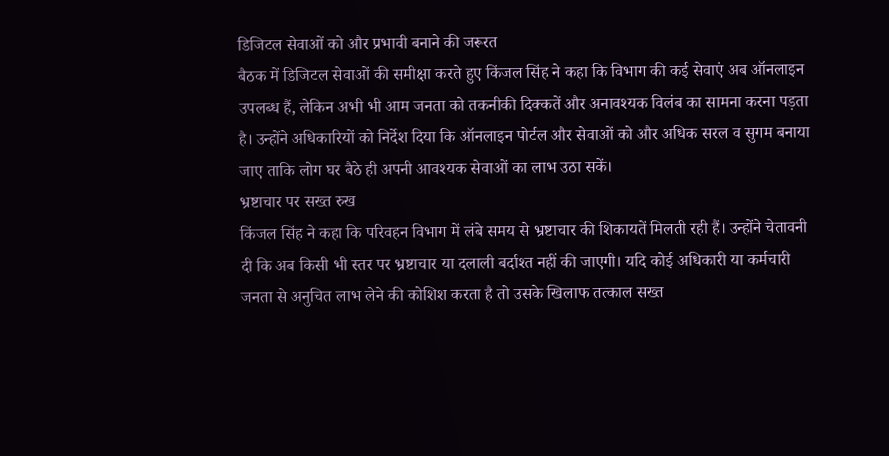डिजिटल सेवाओं को और प्रभावी बनाने की जरूरत
बैठक में डिजिटल सेवाओं की समीक्षा करते हुए किंजल सिंह ने कहा कि विभाग की कई सेवाएं अब ऑनलाइन उपलब्ध हैं, लेकिन अभी भी आम जनता को तकनीकी दिक्कतें और अनावश्यक विलंब का सामना करना पड़ता है। उन्होंने अधिकारियों को निर्देश दिया कि ऑनलाइन पोर्टल और सेवाओं को और अधिक सरल व सुगम बनाया जाए ताकि लोग घर बैठे ही अपनी आवश्यक सेवाओं का लाभ उठा सकें।
भ्रष्टाचार पर सख्त रुख
किंजल सिंह ने कहा कि परिवहन विभाग में लंबे समय से भ्रष्टाचार की शिकायतें मिलती रही हैं। उन्होंने चेतावनी दी कि अब किसी भी स्तर पर भ्रष्टाचार या दलाली बर्दाश्त नहीं की जाएगी। यदि कोई अधिकारी या कर्मचारी जनता से अनुचित लाभ लेने की कोशिश करता है तो उसके खिलाफ तत्काल सख्त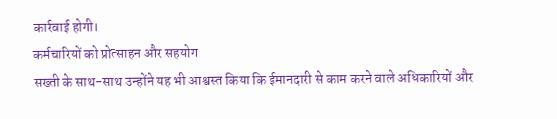कार्रवाई होगी।
कर्मचारियों को प्रोत्साहन और सहयोग
सख्ती के साथ-साथ उन्होंने यह भी आश्वस्त किया कि ईमानदारी से काम करने वाले अधिकारियों और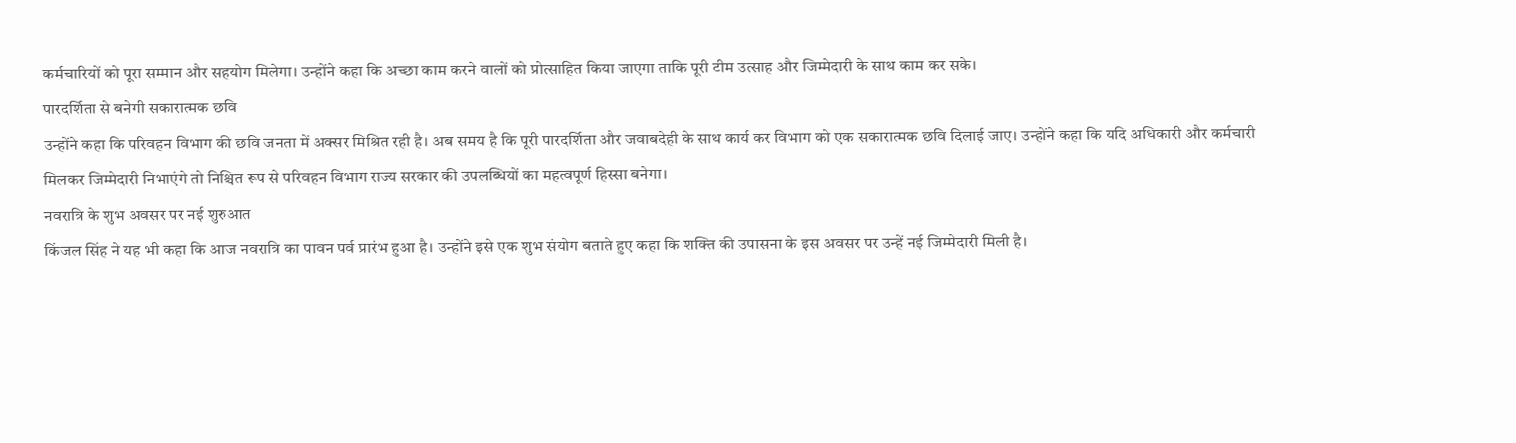कर्मचारियों को पूरा सम्मान और सहयोग मिलेगा। उन्होंने कहा कि अच्छा काम करने वालों को प्रोत्साहित किया जाएगा ताकि पूरी टीम उत्साह और जिम्मेदारी के साथ काम कर सके।
पारदर्शिता से बनेगी सकारात्मक छवि
उन्होंने कहा कि परिवहन विभाग की छवि जनता में अक्सर मिश्रित रही है। अब समय है कि पूरी पारदर्शिता और जवाबदेही के साथ कार्य कर विभाग को एक सकारात्मक छवि दिलाई जाए। उन्होंने कहा कि यदि अधिकारी और कर्मचारी मिलकर जिम्मेदारी निभाएंगे तो निश्चित रूप से परिवहन विभाग राज्य सरकार की उपलब्धियों का महत्वपूर्ण हिस्सा बनेगा।
नवरात्रि के शुभ अवसर पर नई शुरुआत
किंजल सिंह ने यह भी कहा कि आज नवरात्रि का पावन पर्व प्रारंभ हुआ है। उन्होंने इसे एक शुभ संयोग बताते हुए कहा कि शक्ति की उपासना के इस अवसर पर उन्हें नई जिम्मेदारी मिली है।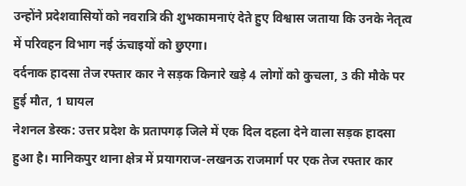उन्होंने प्रदेशवासियों को नवरात्रि की शुभकामनाएं देते हुए विश्वास जताया कि उनके नेतृत्व में परिवहन विभाग नई ऊंचाइयों को छुएगा।
दर्दनाक हादसा तेज रफ्तार कार ने सड़क किनारे खड़े 4 लोगों को कुचला, 3 की मौके पर हुई मौत, 1 घायल
नेशनल डेस्क: उत्तर प्रदेश के प्रतापगढ़ जिले में एक दिल दहला देने वाला सड़क हादसा हुआ है। मानिकपुर थाना क्षेत्र में प्रयागराज-लखनऊ राजमार्ग पर एक तेज रफ्तार कार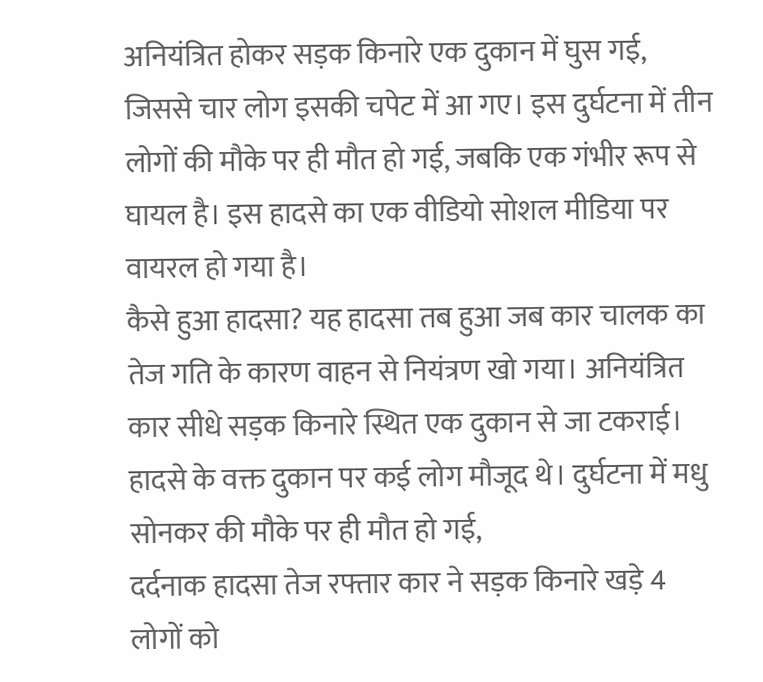अनियंत्रित होकर सड़क किनारे एक दुकान में घुस गई, जिससे चार लोग इसकी चपेट में आ गए। इस दुर्घटना में तीन लोगों की मौके पर ही मौत हो गई, जबकि एक गंभीर रूप से घायल है। इस हादसे का एक वीडियो सोशल मीडिया पर वायरल हो गया है।
कैसे हुआ हादसा? यह हादसा तब हुआ जब कार चालक का तेज गति के कारण वाहन से नियंत्रण खो गया। अनियंत्रित कार सीधे सड़क किनारे स्थित एक दुकान से जा टकराई। हादसे के वक्त दुकान पर कई लोग मौजूद थे। दुर्घटना में मधु सोनकर की मौके पर ही मौत हो गई,
दर्दनाक हादसा तेज रफ्तार कार ने सड़क किनारे खड़े 4 लोगों को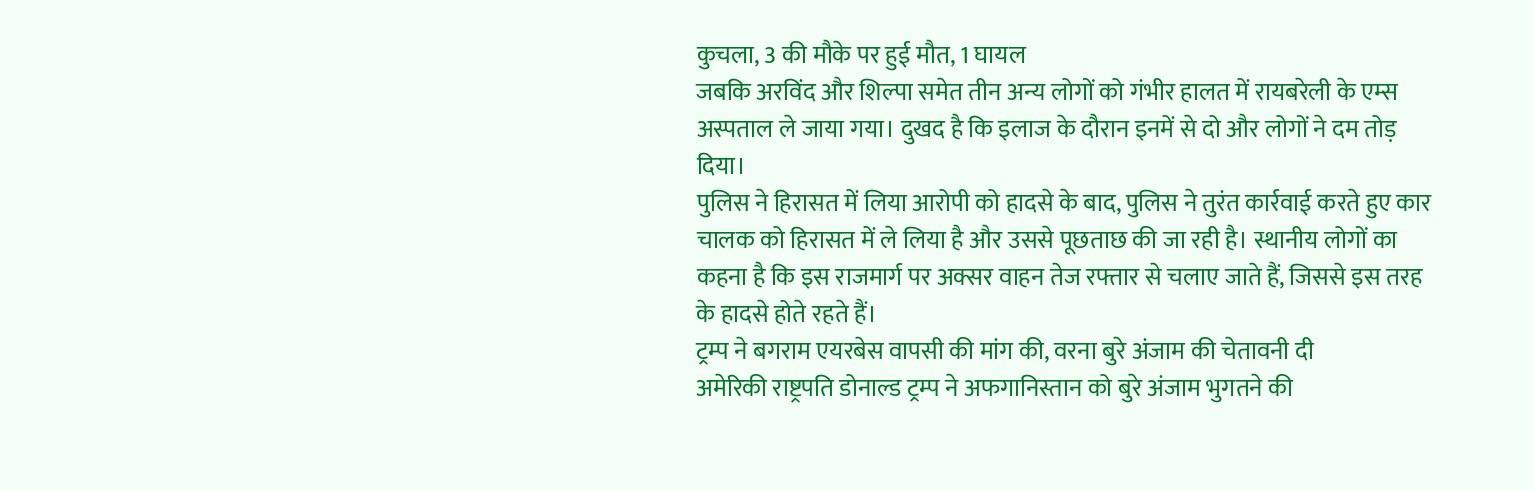कुचला, 3 की मौके पर हुई मौत, 1 घायल
जबकि अरविंद और शिल्पा समेत तीन अन्य लोगों को गंभीर हालत में रायबरेली के एम्स अस्पताल ले जाया गया। दुखद है कि इलाज के दौरान इनमें से दो और लोगों ने दम तोड़ दिया।
पुलिस ने हिरासत में लिया आरोपी को हादसे के बाद, पुलिस ने तुरंत कार्रवाई करते हुए कार चालक को हिरासत में ले लिया है और उससे पूछताछ की जा रही है। स्थानीय लोगों का कहना है कि इस राजमार्ग पर अक्सर वाहन तेज रफ्तार से चलाए जाते हैं, जिससे इस तरह के हादसे होते रहते हैं।
ट्रम्प ने बगराम एयरबेस वापसी की मांग की, वरना बुरे अंजाम की चेतावनी दी
अमेरिकी राष्ट्रपति डोनाल्ड ट्रम्प ने अफगानिस्तान को बुरे अंजाम भुगतने की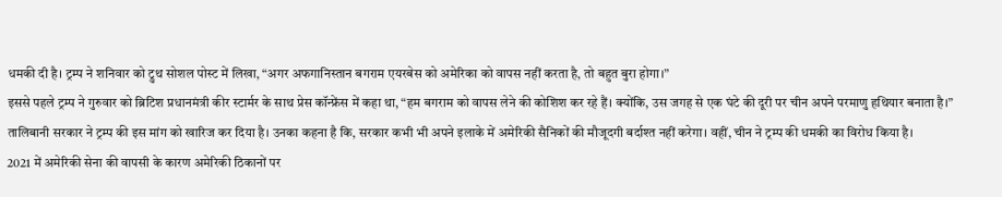धमकी दी है। ट्रम्प ने शनिवार को ट्रुथ सोशल पोस्ट में लिखा, “अगर अफगानिस्तान बगराम एयरबेस को अमेरिका को वापस नहीं करता है, तो बहुत बुरा होगा।”
इससे पहले ट्रम्प ने गुरुवार को ब्रिटिश प्रधानमंत्री कीर स्टार्मर के साथ प्रेस कॉन्फ्रेंस में कहा था, “हम बगराम को वापस लेने की कोशिश कर रहे हैं। क्योंकि, उस जगह से एक घंटे की दूरी पर चीन अपने परमाणु हथियार बनाता है।”
तालिबानी सरकार ने ट्रम्प की इस मांग को खारिज कर दिया है। उनका कहना है कि, सरकार कभी भी अपने इलाके में अमेरिकी सैनिकों की मौजूदगी बर्दाश्त नहीं करेगा। वहीं, चीन ने ट्रम्प की धमकी का विरोध किया है।
2021 में अमेरिकी सेना की वापसी के कारण अमेरिकी ठिकानों पर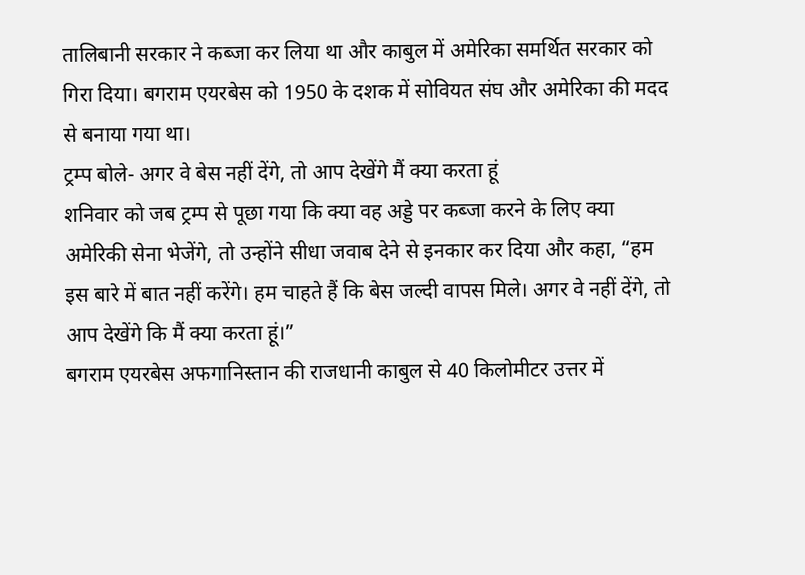तालिबानी सरकार ने कब्जा कर लिया था और काबुल में अमेरिका समर्थित सरकार को गिरा दिया। बगराम एयरबेस को 1950 के दशक में सोवियत संघ और अमेरिका की मदद से बनाया गया था।
ट्रम्प बोले- अगर वे बेस नहीं देंगे, तो आप देखेंगे मैं क्या करता हूं
शनिवार को जब ट्रम्प से पूछा गया कि क्या वह अड्डे पर कब्जा करने के लिए क्या अमेरिकी सेना भेजेंगे, तो उन्होंने सीधा जवाब देने से इनकार कर दिया और कहा, “हम इस बारे में बात नहीं करेंगे। हम चाहते हैं कि बेस जल्दी वापस मिले। अगर वे नहीं देंगे, तो आप देखेंगे कि मैं क्या करता हूं।”
बगराम एयरबेस अफगानिस्तान की राजधानी काबुल से 40 किलोमीटर उत्तर में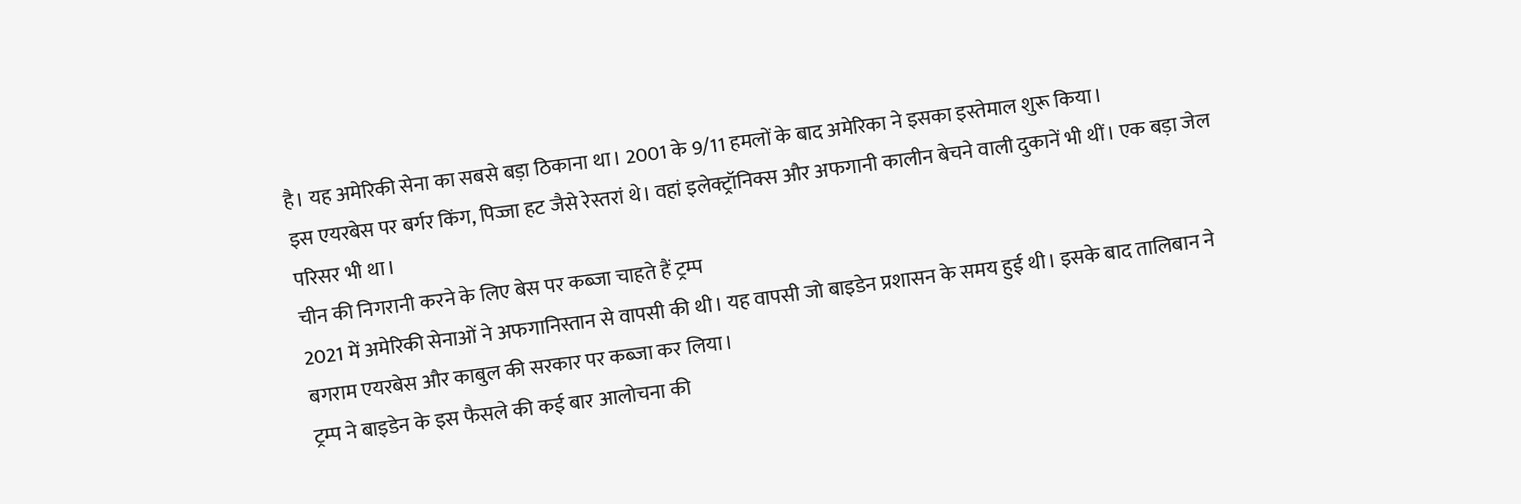है। यह अमेरिकी सेना का सबसे बड़ा ठिकाना था। 2001 के 9/11 हमलों के बाद अमेरिका ने इसका इस्तेमाल शुरू किया।
इस एयरबेस पर बर्गर किंग, पिज्जा हट जैसे रेस्तरां थे। वहां इलेक्ट्रॉनिक्स और अफगानी कालीन बेचने वाली दुकानें भी थीं। एक बड़ा जेल परिसर भी था।
चीन की निगरानी करने के लिए बेस पर कब्जा चाहते हैं ट्रम्प
2021 में अमेरिकी सेनाओं ने अफगानिस्तान से वापसी की थी। यह वापसी जो बाइडेन प्रशासन के समय हुई थी। इसके बाद तालिबान ने बगराम एयरबेस और काबुल की सरकार पर कब्जा कर लिया।
ट्रम्प ने बाइडेन के इस फैसले की कई बार आलोचना की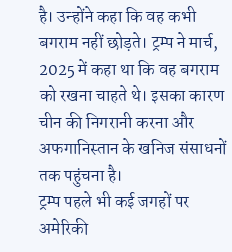है। उन्होंने कहा कि वह कभी बगराम नहीं छोड़ते। ट्रम्प ने मार्च, 2025 में कहा था कि वह बगराम को रखना चाहते थे। इसका कारण चीन की निगरानी करना और अफगानिस्तान के खनिज संसाधनों तक पहुंचना है।
ट्रम्प पहले भी कई जगहों पर अमेरिकी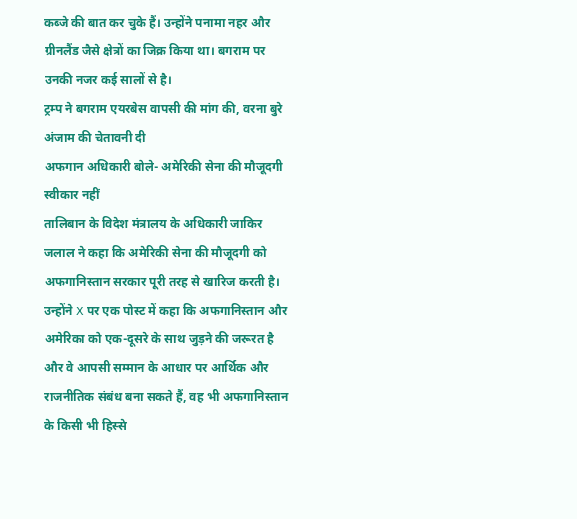कब्जे की बात कर चुके हैं। उन्होंने पनामा नहर और ग्रीनलैंड जैसे क्षेत्रों का जिक्र किया था। बगराम पर उनकी नजर कई सालों से है।
ट्रम्प ने बगराम एयरबेस वापसी की मांग की, वरना बुरे अंजाम की चेतावनी दी
अफगान अधिकारी बोले- अमेरिकी सेना की मौजूदगी स्वीकार नहीं
तालिबान के विदेश मंत्रालय के अधिकारी जाकिर जलाल ने कहा कि अमेरिकी सेना की मौजूदगी को अफगानिस्तान सरकार पूरी तरह से खारिज करती है।
उन्होंने X पर एक पोस्ट में कहा कि अफगानिस्तान और अमेरिका को एक-दूसरे के साथ जुड़ने की जरूरत है और वे आपसी सम्मान के आधार पर आर्थिक और राजनीतिक संबंध बना सकते हैं, वह भी अफगानिस्तान के किसी भी हिस्से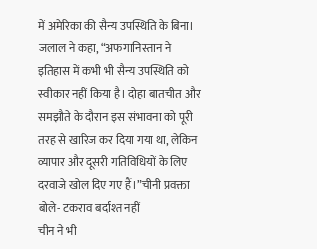में अमेरिका की सैन्य उपस्थिति के बिना।
जलाल ने कहा, “अफगानिस्तान ने इतिहास में कभी भी सैन्य उपस्थिति को स्वीकार नहीं किया है। दोहा बातचीत और समझौते के दौरान इस संभावना को पूरी तरह से खारिज कर दिया गया था, लेकिन व्यापार और दूसरी गतिविधियों के लिए दरवाजे खोल दिए गए हैं।”चीनी प्रवक्ता बोले- टकराव बर्दाश्त नहीं
चीन ने भी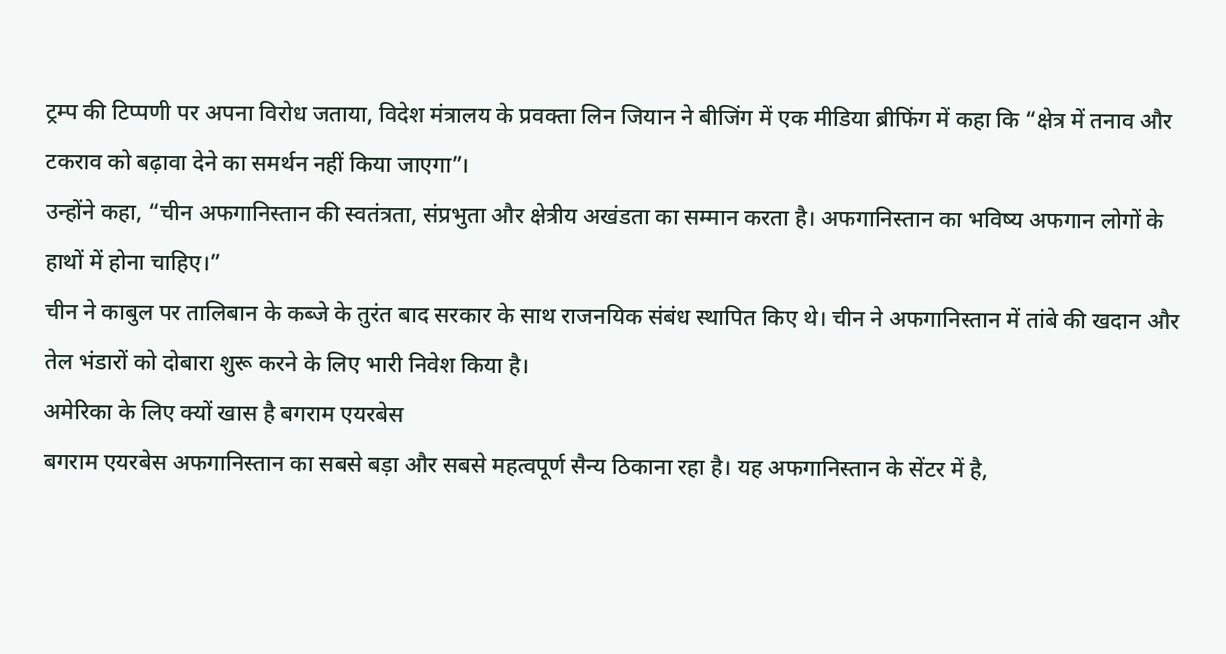ट्रम्प की टिप्पणी पर अपना विरोध जताया, विदेश मंत्रालय के प्रवक्ता लिन जियान ने बीजिंग में एक मीडिया ब्रीफिंग में कहा कि “क्षेत्र में तनाव और टकराव को बढ़ावा देने का समर्थन नहीं किया जाएगा”।
उन्होंने कहा, “चीन अफगानिस्तान की स्वतंत्रता, संप्रभुता और क्षेत्रीय अखंडता का सम्मान करता है। अफगानिस्तान का भविष्य अफगान लोगों के हाथों में होना चाहिए।”
चीन ने काबुल पर तालिबान के कब्जे के तुरंत बाद सरकार के साथ राजनयिक संबंध स्थापित किए थे। चीन ने अफगानिस्तान में तांबे की खदान और तेल भंडारों को दोबारा शुरू करने के लिए भारी निवेश किया है।
अमेरिका के लिए क्यों खास है बगराम एयरबेस
बगराम एयरबेस अफगानिस्तान का सबसे बड़ा और सबसे महत्वपूर्ण सैन्य ठिकाना रहा है। यह अफगानिस्तान के सेंटर में है,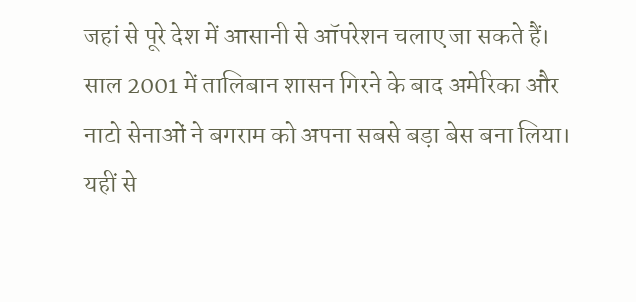जहां से पूरे देश में आसानी से ऑपरेशन चलाए जा सकते हैं।
साल 2001 में तालिबान शासन गिरने के बाद अमेरिका और नाटो सेनाओं ने बगराम को अपना सबसे बड़ा बेस बना लिया। यहीं से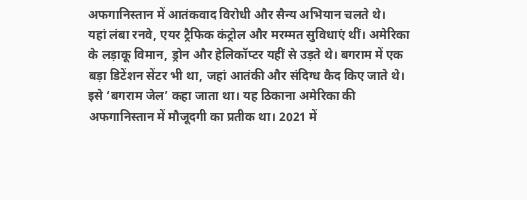अफगानिस्तान में आतंकवाद विरोधी और सैन्य अभियान चलते थे।
यहां लंबा रनवे, एयर ट्रैफिक कंट्रोल और मरम्मत सुविधाएं थीं। अमेरिका के लड़ाकू विमान, ड्रोन और हेलिकॉप्टर यहीं से उड़ते थे। बगराम में एक बड़ा डिटेंशन सेंटर भी था, जहां आतंकी और संदिग्ध कैद किए जाते थे।
इसे ‘बगराम जेल’ कहा जाता था। यह ठिकाना अमेरिका की अफगानिस्तान में मौजूदगी का प्रतीक था। 2021 में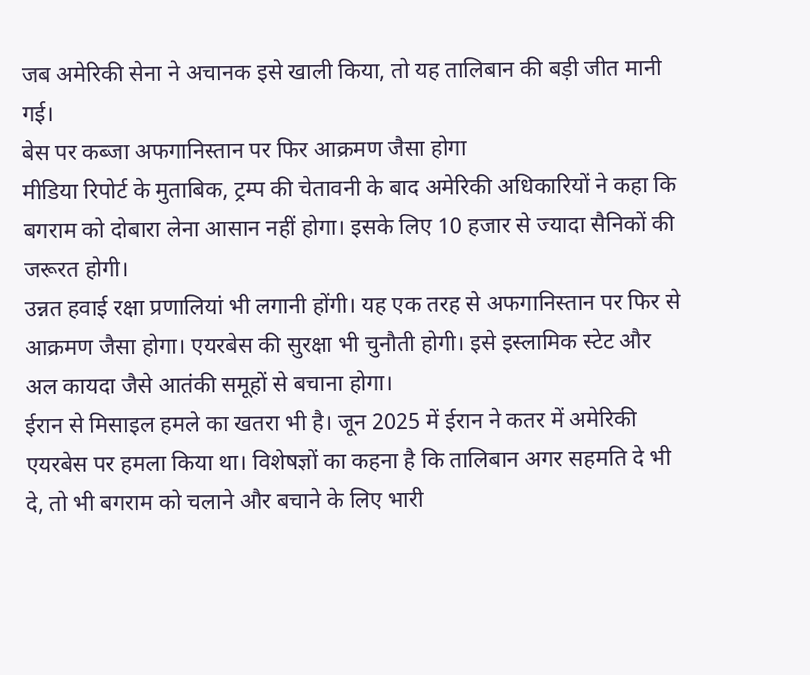जब अमेरिकी सेना ने अचानक इसे खाली किया, तो यह तालिबान की बड़ी जीत मानी गई।
बेस पर कब्जा अफगानिस्तान पर फिर आक्रमण जैसा होगा
मीडिया रिपोर्ट के मुताबिक, ट्रम्प की चेतावनी के बाद अमेरिकी अधिकारियों ने कहा कि बगराम को दोबारा लेना आसान नहीं होगा। इसके लिए 10 हजार से ज्यादा सैनिकों की जरूरत होगी।
उन्नत हवाई रक्षा प्रणालियां भी लगानी होंगी। यह एक तरह से अफगानिस्तान पर फिर से आक्रमण जैसा होगा। एयरबेस की सुरक्षा भी चुनौती होगी। इसे इस्लामिक स्टेट और अल कायदा जैसे आतंकी समूहों से बचाना होगा।
ईरान से मिसाइल हमले का खतरा भी है। जून 2025 में ईरान ने कतर में अमेरिकी एयरबेस पर हमला किया था। विशेषज्ञों का कहना है कि तालिबान अगर सहमति दे भी दे, तो भी बगराम को चलाने और बचाने के लिए भारी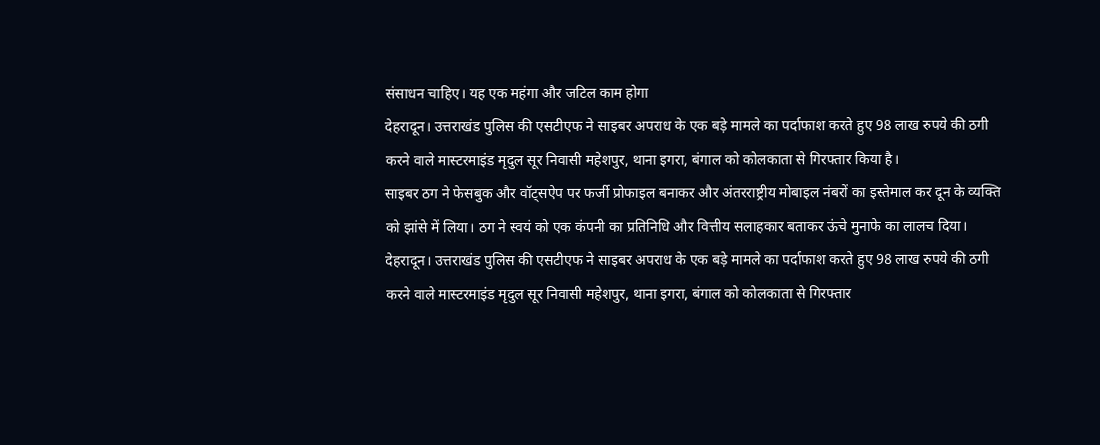संसाधन चाहिए। यह एक महंगा और जटिल काम होगा
देहरादून। उत्तराखंड पुलिस की एसटीएफ ने साइबर अपराध के एक बड़े मामले का पर्दाफाश करते हुए 98 लाख रुपये की ठगी करने वाले मास्टरमाइंड मृदुल सूर निवासी महेशपुर, थाना इगरा, बंगाल को कोलकाता से गिरफ्तार किया है।
साइबर ठग ने फेसबुक और वॉट्सऐप पर फर्जी प्रोफाइल बनाकर और अंतरराष्ट्रीय मोबाइल नंबरों का इस्तेमाल कर दून के व्यक्ति को झांसे में लिया। ठग ने स्वयं को एक कंपनी का प्रतिनिधि और वित्तीय सलाहकार बताकर ऊंचे मुनाफे का लालच दिया।
देहरादून। उत्तराखंड पुलिस की एसटीएफ ने साइबर अपराध के एक बड़े मामले का पर्दाफाश करते हुए 98 लाख रुपये की ठगी करने वाले मास्टरमाइंड मृदुल सूर निवासी महेशपुर, थाना इगरा, बंगाल को कोलकाता से गिरफ्तार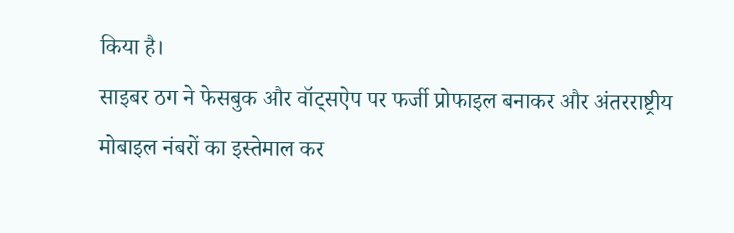किया है।
साइबर ठग ने फेसबुक और वॉट्सऐप पर फर्जी प्रोफाइल बनाकर और अंतरराष्ट्रीय मोबाइल नंबरों का इस्तेमाल कर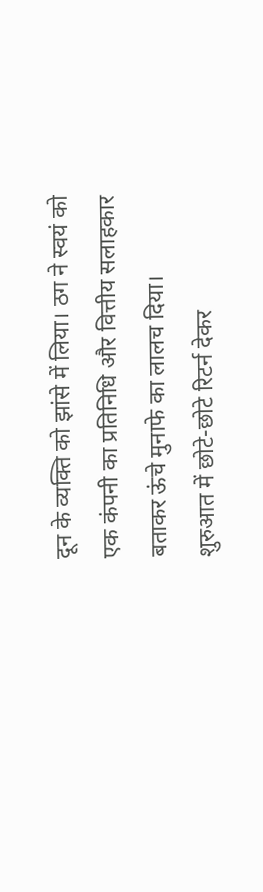दून के व्यक्ति को झांसे में लिया। ठग ने स्वयं को एक कंपनी का प्रतिनिधि और वित्तीय सलाहकार बताकर ऊंचे मुनाफे का लालच दिया।
शुरुआत में छोटे-छोटे रिटर्न देकर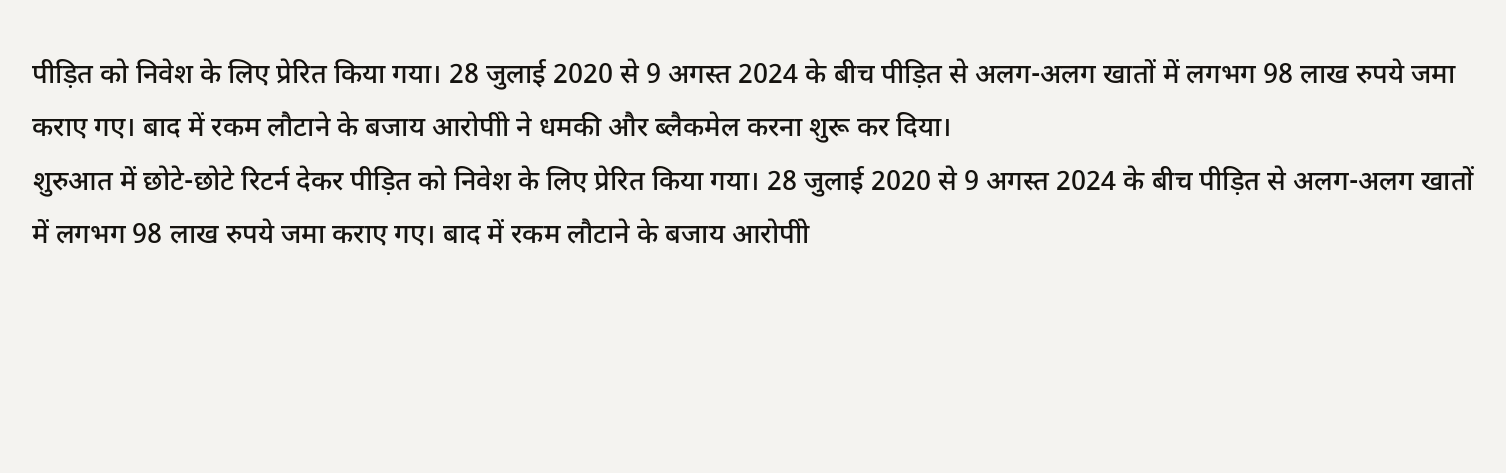पीड़ित को निवेश के लिए प्रेरित किया गया। 28 जुलाई 2020 से 9 अगस्त 2024 के बीच पीड़ित से अलग-अलग खातों में लगभग 98 लाख रुपये जमा कराए गए। बाद में रकम लौटाने के बजाय आरोपीो ने धमकी और ब्लैकमेल करना शुरू कर दिया।
शुरुआत में छोटे-छोटे रिटर्न देकर पीड़ित को निवेश के लिए प्रेरित किया गया। 28 जुलाई 2020 से 9 अगस्त 2024 के बीच पीड़ित से अलग-अलग खातों में लगभग 98 लाख रुपये जमा कराए गए। बाद में रकम लौटाने के बजाय आरोपीो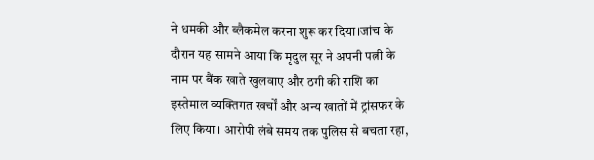ने धमकी और ब्लैकमेल करना शुरू कर दिया।जांच के दौरान यह सामने आया कि मृदुल सूर ने अपनी पत्नी के नाम पर बैंक खाते खुलवाए और ठगी की राशि का इस्तेमाल व्यक्तिगत खर्चों और अन्य खातों में ट्रांसफर के लिए किया। आरोपी लंबे समय तक पुलिस से बचता रहा,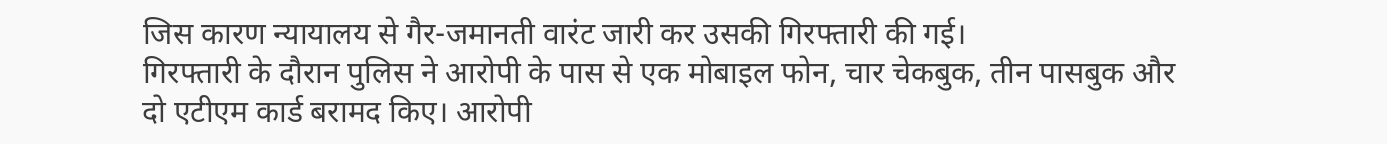जिस कारण न्यायालय से गैर-जमानती वारंट जारी कर उसकी गिरफ्तारी की गई।
गिरफ्तारी के दौरान पुलिस ने आरोपी के पास से एक मोबाइल फोन, चार चेकबुक, तीन पासबुक और दो एटीएम कार्ड बरामद किए। आरोपी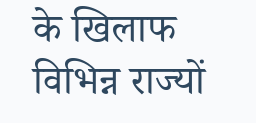के खिलाफ विभिन्न राज्यों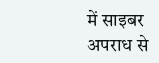में साइबर अपराध से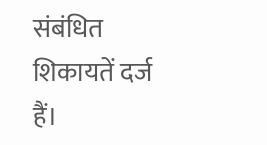संबंधित शिकायतें दर्ज हैं।